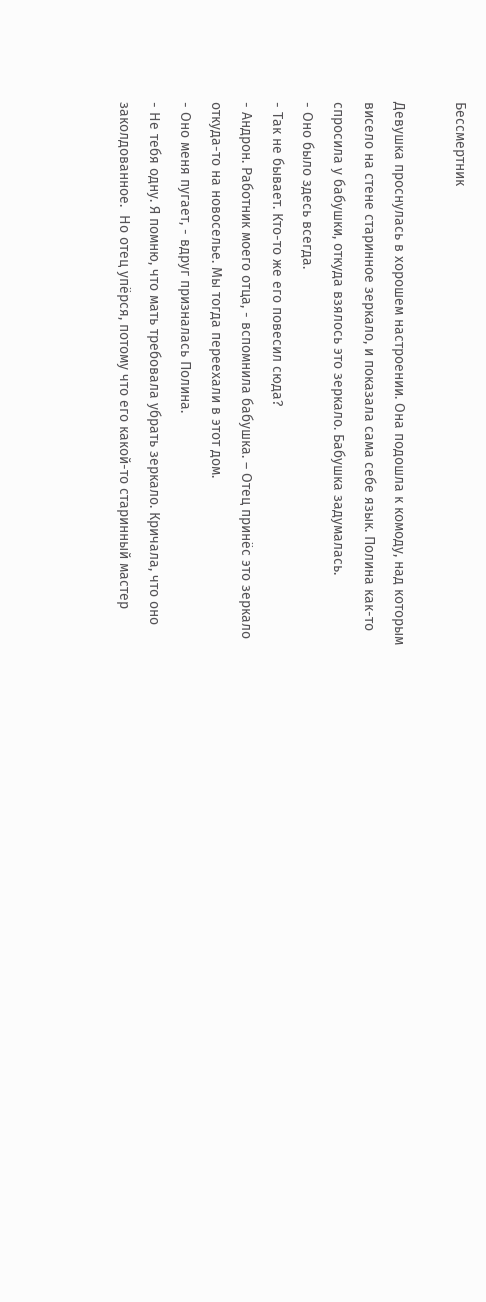Бессмертник

Девушка проснулась в хорошем настроении. Она подошла к комоду, над которым висело на стене старинное зеркало, и показала сама себе язык. Полина как-то спросила у бабушки, откуда взялось это зеркало. Бабушка задумалась.
- Оно было здесь всегда.
- Так не бывает. Кто-то же его повесил сюда?
- Андрон. Работник моего отца, - вспомнила бабушка. – Отец принёс это зеркало откуда-то на новоселье. Мы тогда переехали в этот дом.
- Оно меня пугает, - вдруг призналась Полина.
- Не тебя одну. Я помню, что мать требовала убрать зеркало. Кричала, что оно заколдованное.  Но отец упёрся, потому что его какой-то старинный мастер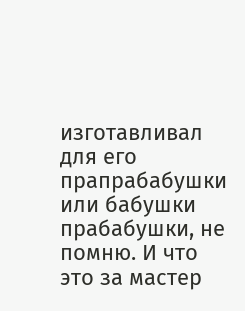изготавливал для его прапрабабушки или бабушки прабабушки, не помню. И что это за мастер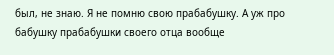был, не знаю. Я не помню свою прабабушку. А уж про бабушку прабабушки своего отца вообще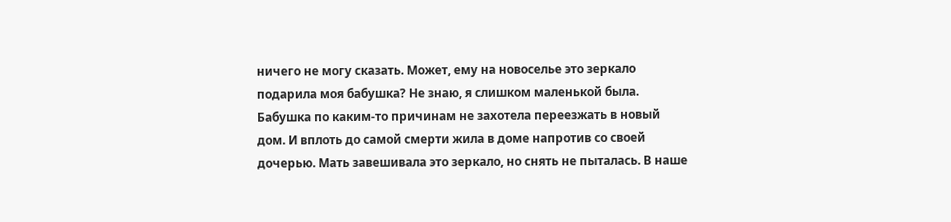ничего не могу сказать. Может, ему на новоселье это зеркало подарила моя бабушка? Не знаю, я слишком маленькой была. Бабушка по каким-то причинам не захотела переезжать в новый дом. И вплоть до самой смерти жила в доме напротив со своей дочерью. Мать завешивала это зеркало, но снять не пыталась. В наше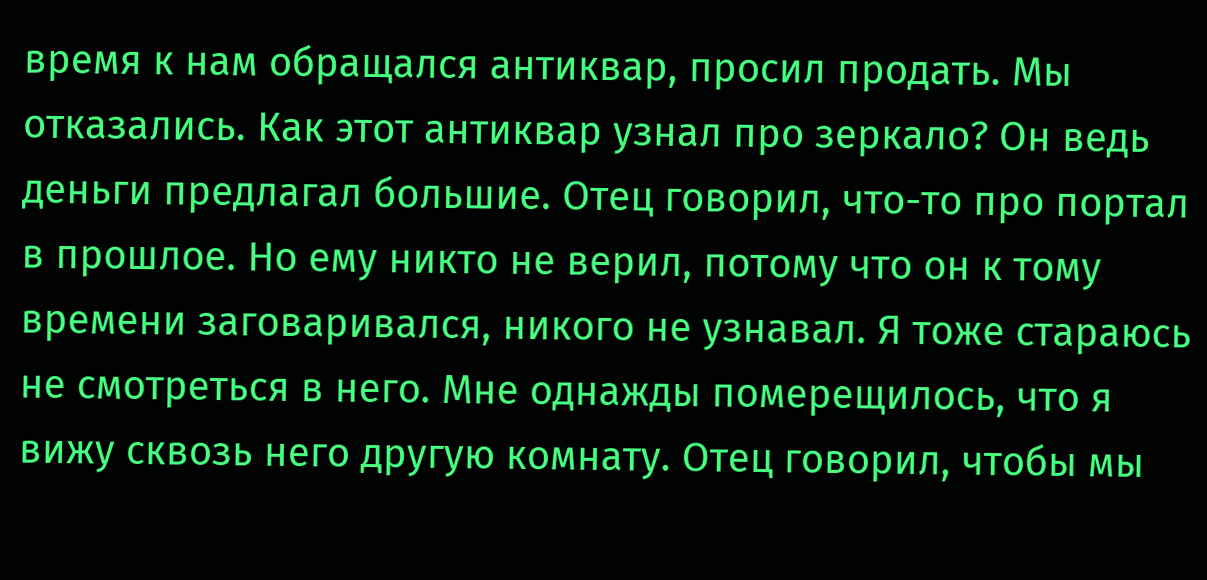время к нам обращался антиквар, просил продать. Мы отказались. Как этот антиквар узнал про зеркало? Он ведь деньги предлагал большие. Отец говорил, что-то про портал в прошлое. Но ему никто не верил, потому что он к тому времени заговаривался, никого не узнавал. Я тоже стараюсь не смотреться в него. Мне однажды померещилось, что я вижу сквозь него другую комнату. Отец говорил, чтобы мы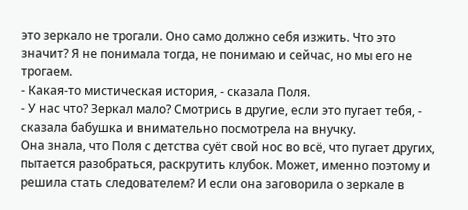это зеркало не трогали. Оно само должно себя изжить. Что это значит? Я не понимала тогда, не понимаю и сейчас, но мы его не трогаем.
- Какая-то мистическая история, - сказала Поля.
- У нас что? Зеркал мало? Смотрись в другие, если это пугает тебя, - сказала бабушка и внимательно посмотрела на внучку.
Она знала, что Поля с детства суёт свой нос во всё, что пугает других, пытается разобраться, раскрутить клубок. Может, именно поэтому и решила стать следователем? И если она заговорила о зеркале в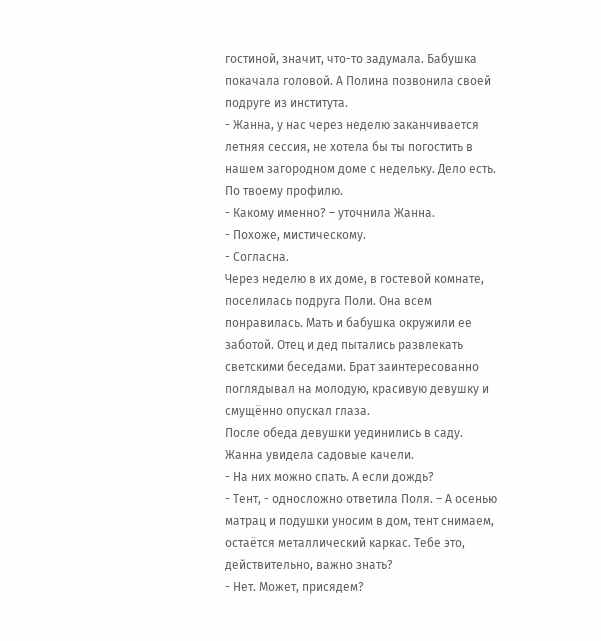гостиной, значит, что-то задумала. Бабушка покачала головой. А Полина позвонила своей подруге из института.
- Жанна, у нас через неделю заканчивается летняя сессия, не хотела бы ты погостить в нашем загородном доме с недельку. Дело есть. По твоему профилю.
- Какому именно? – уточнила Жанна.
- Похоже, мистическому.
- Согласна.
Через неделю в их доме, в гостевой комнате, поселилась подруга Поли. Она всем понравилась. Мать и бабушка окружили ее заботой. Отец и дед пытались развлекать светскими беседами. Брат заинтересованно поглядывал на молодую, красивую девушку и смущённо опускал глаза.
После обеда девушки уединились в саду. Жанна увидела садовые качели.
- На них можно спать. А если дождь?
- Тент, - односложно ответила Поля. – А осенью матрац и подушки уносим в дом, тент снимаем, остаётся металлический каркас. Тебе это, действительно, важно знать?
- Нет. Может, присядем?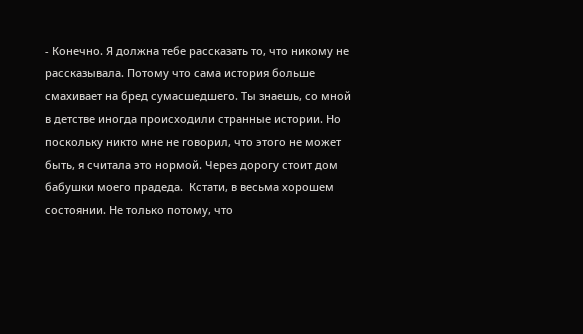- Конечно. Я должна тебе рассказать то, что никому не рассказывала. Потому что сама история больше смахивает на бред сумасшедшего. Ты знаешь, со мной в детстве иногда происходили странные истории. Но поскольку никто мне не говорил, что этого не может быть, я считала это нормой. Через дорогу стоит дом бабушки моего прадеда.  Кстати, в весьма хорошем состоянии. Не только потому, что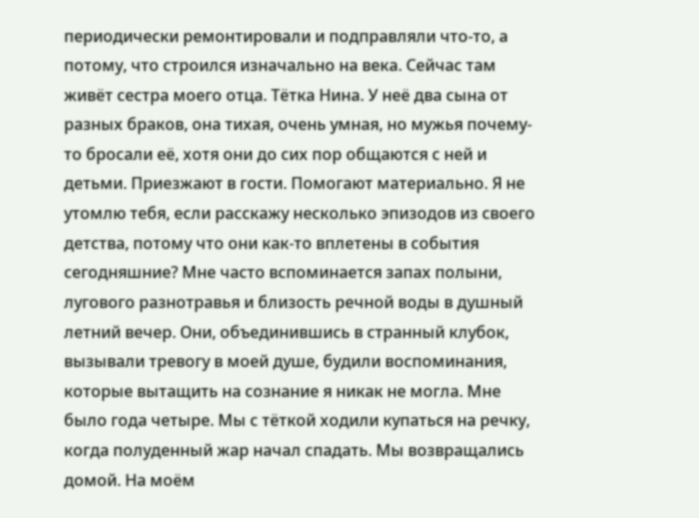периодически ремонтировали и подправляли что-то, а потому, что строился изначально на века. Сейчас там живёт сестра моего отца. Тётка Нина. У неё два сына от разных браков, она тихая, очень умная, но мужья почему-то бросали её, хотя они до сих пор общаются с ней и детьми. Приезжают в гости. Помогают материально. Я не утомлю тебя, если расскажу несколько эпизодов из своего детства, потому что они как-то вплетены в события сегодняшние? Мне часто вспоминается запах полыни, лугового разнотравья и близость речной воды в душный летний вечер. Они, объединившись в странный клубок, вызывали тревогу в моей душе, будили воспоминания, которые вытащить на сознание я никак не могла. Мне было года четыре. Мы с тёткой ходили купаться на речку, когда полуденный жар начал спадать. Мы возвращались домой. На моём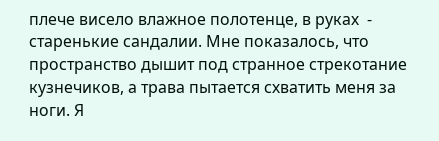плече висело влажное полотенце, в руках  - старенькие сандалии. Мне показалось, что пространство дышит под странное стрекотание кузнечиков, а трава пытается схватить меня за ноги. Я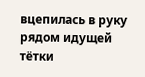вцепилась в руку рядом идущей тётки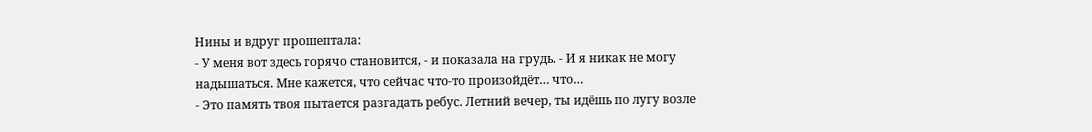Нины и вдруг прошептала:
- У меня вот здесь горячо становится, - и показала на грудь. - И я никак не могу надышаться. Мне кажется, что сейчас что-то произойдёт… что…
- Это память твоя пытается разгадать ребус. Летний вечер, ты идёшь по лугу возле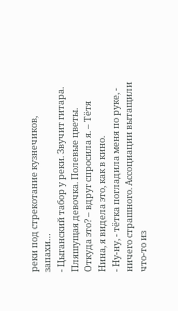реки под стрекотание кузнечиков, запахи…
- Цыганский табор у реки. Звучит гитара. Пляшущая девочка. Полевые цветы. Откуда это? – вдруг спросила я. – Тётя Нина, я видела это, как в кино.
- Ну-ну, - тётка погладила меня по руке, - ничего страшного. Ассоциации вытащили что-то из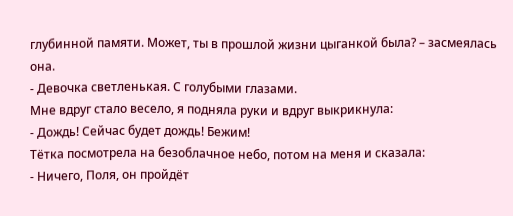глубинной памяти. Может, ты в прошлой жизни цыганкой была? – засмеялась она.
- Девочка светленькая. С голубыми глазами.
Мне вдруг стало весело, я подняла руки и вдруг выкрикнула:
- Дождь! Сейчас будет дождь! Бежим!
Тётка посмотрела на безоблачное небо, потом на меня и сказала:
- Ничего, Поля, он пройдёт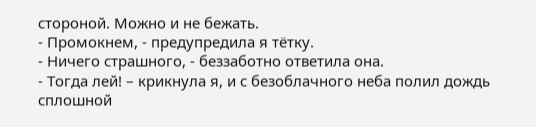стороной. Можно и не бежать.
- Промокнем, - предупредила я тётку.
- Ничего страшного, - беззаботно ответила она.
- Тогда лей! – крикнула я, и с безоблачного неба полил дождь сплошной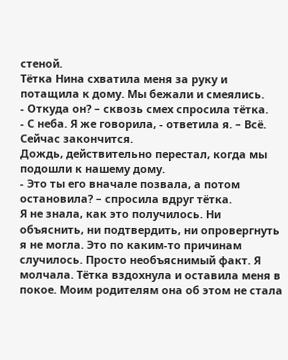стеной.
Тётка Нина схватила меня за руку и потащила к дому. Мы бежали и смеялись.
- Откуда он? – сквозь смех спросила тётка.
- С неба. Я же говорила, - ответила я. – Всё. Сейчас закончится.
Дождь, действительно перестал, когда мы подошли к нашему дому.
- Это ты его вначале позвала, а потом остановила? – спросила вдруг тётка.
Я не знала, как это получилось. Ни объяснить, ни подтвердить, ни опровергнуть я не могла. Это по каким-то причинам случилось. Просто необъяснимый факт. Я молчала. Тётка вздохнула и оставила меня в покое. Моим родителям она об этом не стала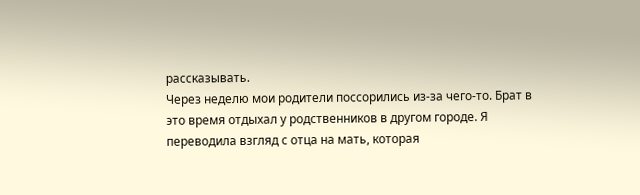рассказывать.
Через неделю мои родители поссорились из-за чего-то. Брат в это время отдыхал у родственников в другом городе. Я переводила взгляд с отца на мать, которая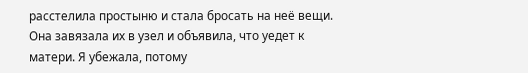расстелила простыню и стала бросать на неё вещи. Она завязала их в узел и объявила, что уедет к матери. Я убежала, потому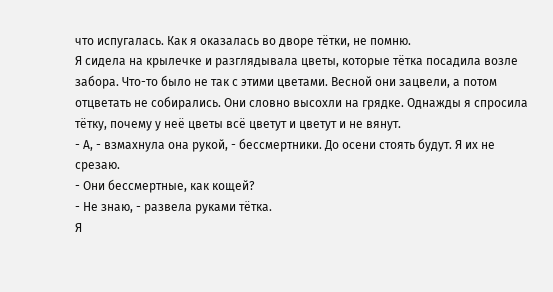что испугалась. Как я оказалась во дворе тётки, не помню.
Я сидела на крылечке и разглядывала цветы, которые тётка посадила возле забора. Что-то было не так с этими цветами. Весной они зацвели, а потом отцветать не собирались. Они словно высохли на грядке. Однажды я спросила тётку, почему у неё цветы всё цветут и цветут и не вянут.
- А, - взмахнула она рукой, - бессмертники. До осени стоять будут. Я их не срезаю.
- Они бессмертные, как кощей?
- Не знаю, - развела руками тётка.
Я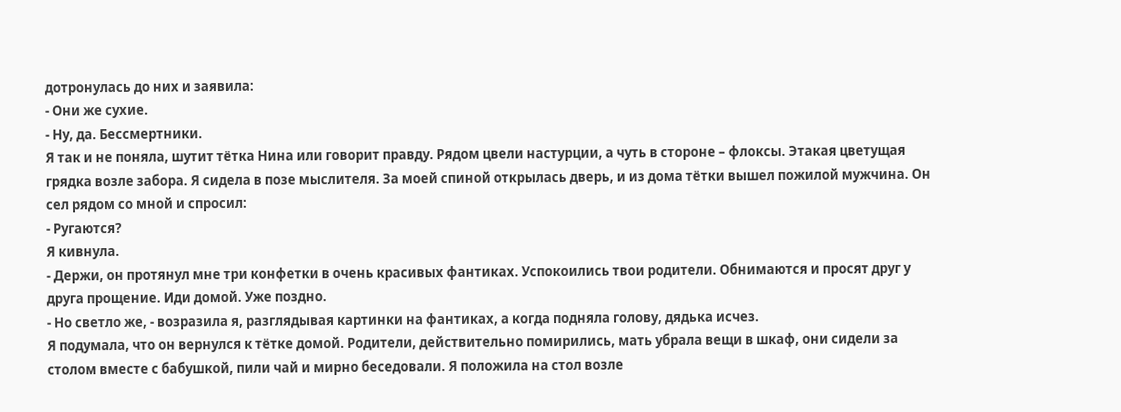дотронулась до них и заявила:
- Они же сухие.
- Ну, да. Бессмертники.
Я так и не поняла, шутит тётка Нина или говорит правду. Рядом цвели настурции, а чуть в стороне – флоксы. Этакая цветущая грядка возле забора. Я сидела в позе мыслителя. За моей спиной открылась дверь, и из дома тётки вышел пожилой мужчина. Он сел рядом со мной и спросил:
- Ругаются?
Я кивнула.
- Держи, он протянул мне три конфетки в очень красивых фантиках. Успокоились твои родители. Обнимаются и просят друг у друга прощение. Иди домой. Уже поздно.
- Но светло же, - возразила я, разглядывая картинки на фантиках, а когда подняла голову, дядька исчез.
Я подумала, что он вернулся к тётке домой. Родители, действительно помирились, мать убрала вещи в шкаф, они сидели за столом вместе с бабушкой, пили чай и мирно беседовали. Я положила на стол возле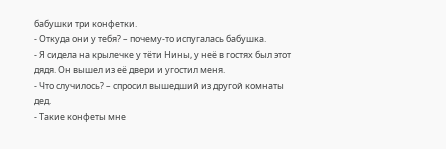бабушки три конфетки.
- Откуда они у тебя? – почему-то испугалась бабушка.
- Я сидела на крылечке у тёти Нины, у неё в гостях был этот дядя. Он вышел из её двери и угостил меня.
- Что случилось? – спросил вышедший из другой комнаты дед.
- Такие конфеты мне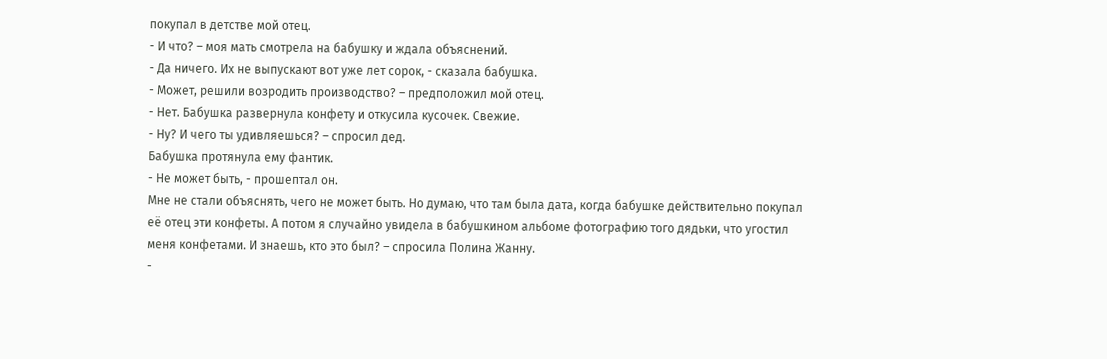покупал в детстве мой отец.
- И что? – моя мать смотрела на бабушку и ждала объяснений.
- Да ничего. Их не выпускают вот уже лет сорок, - сказала бабушка.
- Может, решили возродить производство? – предположил мой отец.
- Нет. Бабушка развернула конфету и откусила кусочек. Свежие.
- Ну? И чего ты удивляешься? – спросил дед.
Бабушка протянула ему фантик.
- Не может быть, - прошептал он.
Мне не стали объяснять, чего не может быть. Но думаю, что там была дата, когда бабушке действительно покупал её отец эти конфеты. А потом я случайно увидела в бабушкином альбоме фотографию того дядьки, что угостил меня конфетами. И знаешь, кто это был? – спросила Полина Жанну.
-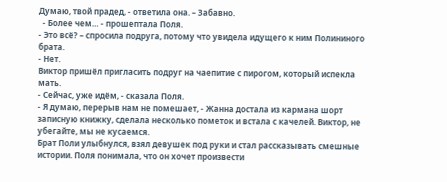Думаю, твой прадед, - ответила она. – Забавно.
  - Более чем… - прошептала Поля.
- Это всё? – спросила подруга, потому что увидела идущего к ним Полининого брата.
- Нет.
Виктор пришёл пригласить подруг на чаепитие с пирогом, который испекла мать.
- Сейчас, уже идём, - сказала Поля.
- Я думаю, перерыв нам не помешает, - Жанна достала из кармана шорт записную книжку, сделала несколько пометок и встала с качелей. Виктор, не убегайте, мы не кусаемся.
Брат Поли улыбнулся, взял девушек под руки и стал рассказывать смешные истории. Поля понимала, что он хочет произвести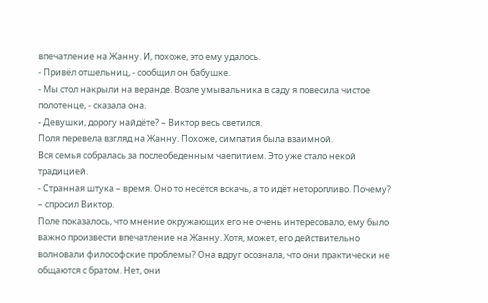впечатление на Жанну. И, похоже, это ему удалось.
- Привёл отшельниц, - сообщил он бабушке.
- Мы стол накрыли на веранде. Возле умывальника в саду я повесила чистое полотенце, - сказала она.
- Девушки, дорогу найдёте? – Виктор весь светился.
Поля перевела взгляд на Жанну. Похоже, симпатия была взаимной.
Вся семья собралась за послеобеденным чаепитием. Это уже стало некой традицией.
- Странная штука – время. Оно то несётся вскачь, а то идёт неторопливо. Почему? – спросил Виктор.
Поле показалось, что мнение окружающих его не очень интересовало, ему было важно произвести впечатление на Жанну. Хотя, может, его действительно волновали философские проблемы? Она вдруг осознала, что они практически не общаются с братом. Нет, они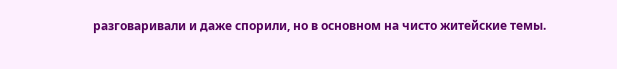разговаривали и даже спорили, но в основном на чисто житейские темы.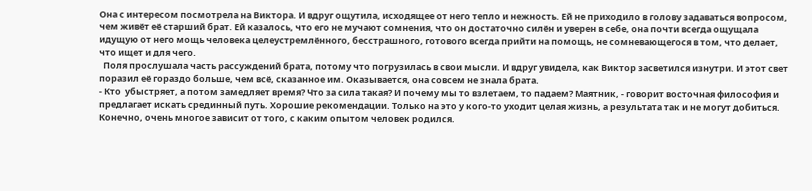Она с интересом посмотрела на Виктора. И вдруг ощутила, исходящее от него тепло и нежность. Ей не приходило в голову задаваться вопросом, чем живёт её старший брат. Ей казалось, что его не мучают сомнения, что он достаточно силён и уверен в себе, она почти всегда ощущала идущую от него мощь человека целеустремлённого, бесстрашного, готового всегда прийти на помощь, не сомневающегося в том, что делает, что ищет и для чего.
  Поля прослушала часть рассуждений брата, потому что погрузилась в свои мысли. И вдруг увидела, как Виктор засветился изнутри. И этот свет поразил её гораздо больше, чем всё, сказанное им. Оказывается, она совсем не знала брата.
- Кто  убыстряет, а потом замедляет время? Что за сила такая? И почему мы то взлетаем, то падаем? Маятник, - говорит восточная философия и предлагает искать срединный путь. Хорошие рекомендации. Только на это у кого-то уходит целая жизнь, а результата так и не могут добиться. Конечно, очень многое зависит от того, с каким опытом человек родился.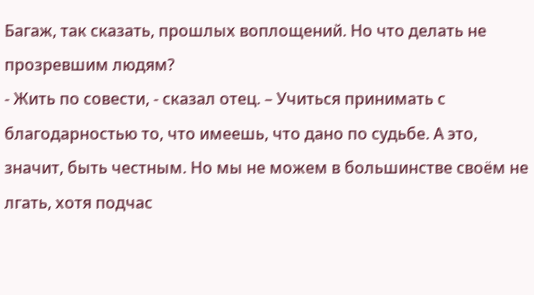Багаж, так сказать, прошлых воплощений. Но что делать не прозревшим людям?
- Жить по совести, - сказал отец. – Учиться принимать с благодарностью то, что имеешь, что дано по судьбе. А это, значит, быть честным. Но мы не можем в большинстве своём не лгать, хотя подчас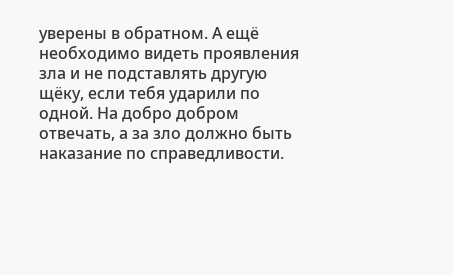уверены в обратном. А ещё необходимо видеть проявления зла и не подставлять другую щёку, если тебя ударили по одной. На добро добром отвечать, а за зло должно быть наказание по справедливости.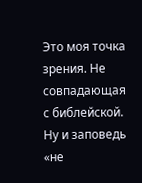Это моя точка зрения. Не совпадающая с библейской. Ну и заповедь «не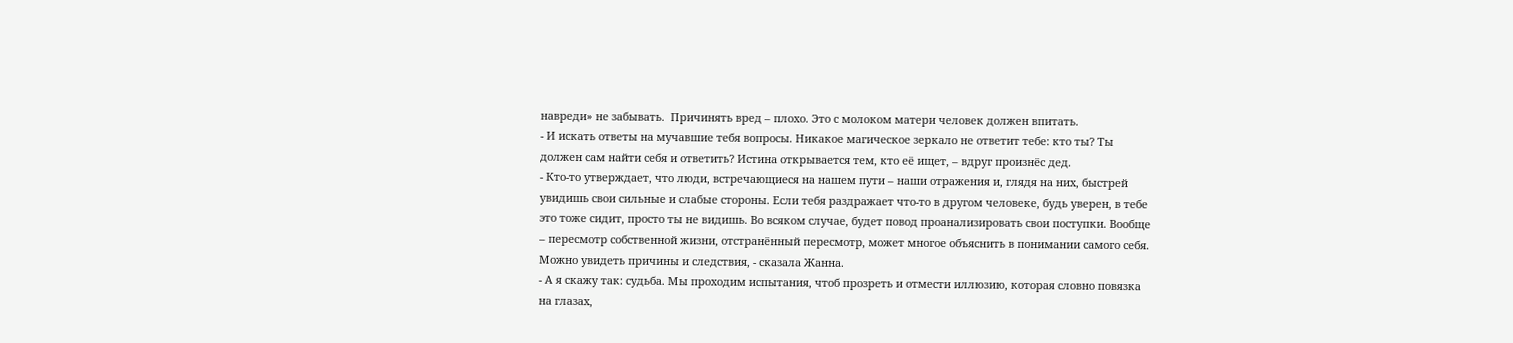навреди» не забывать.  Причинять вред – плохо. Это с молоком матери человек должен впитать.
- И искать ответы на мучавшие тебя вопросы. Никакое магическое зеркало не ответит тебе: кто ты? Ты должен сам найти себя и ответить? Истина открывается тем, кто её ищет, – вдруг произнёс дед.
- Кто-то утверждает, что люди, встречающиеся на нашем пути – наши отражения и, глядя на них, быстрей увидишь свои сильные и слабые стороны. Если тебя раздражает что-то в другом человеке, будь уверен, в тебе это тоже сидит, просто ты не видишь. Во всяком случае, будет повод проанализировать свои поступки. Вообще – пересмотр собственной жизни, отстранённый пересмотр, может многое объяснить в понимании самого себя. Можно увидеть причины и следствия, - сказала Жанна.
- А я скажу так: судьба. Мы проходим испытания, чтоб прозреть и отмести иллюзию, которая словно повязка на глазах,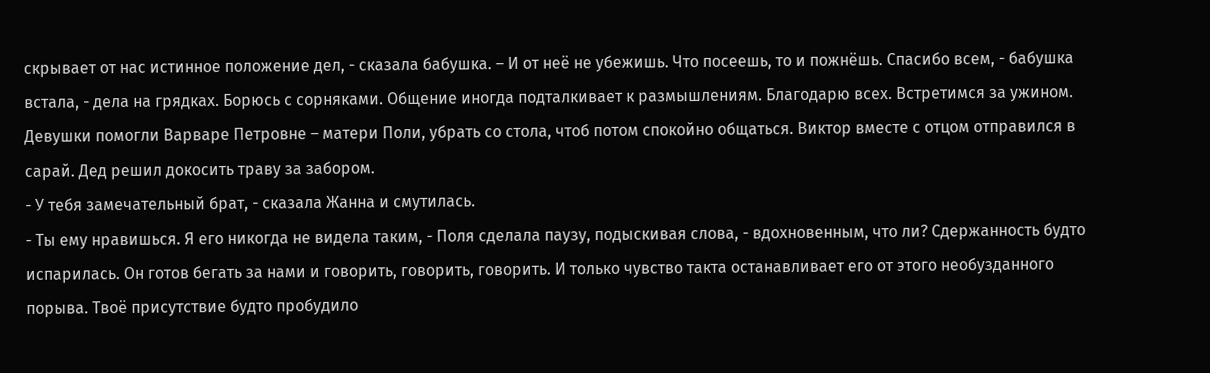скрывает от нас истинное положение дел, - сказала бабушка. – И от неё не убежишь. Что посеешь, то и пожнёшь. Спасибо всем, - бабушка встала, - дела на грядках. Борюсь с сорняками. Общение иногда подталкивает к размышлениям. Благодарю всех. Встретимся за ужином.
Девушки помогли Варваре Петровне – матери Поли, убрать со стола, чтоб потом спокойно общаться. Виктор вместе с отцом отправился в сарай. Дед решил докосить траву за забором.
- У тебя замечательный брат, - сказала Жанна и смутилась.
- Ты ему нравишься. Я его никогда не видела таким, - Поля сделала паузу, подыскивая слова, - вдохновенным, что ли? Сдержанность будто испарилась. Он готов бегать за нами и говорить, говорить, говорить. И только чувство такта останавливает его от этого необузданного порыва. Твоё присутствие будто пробудило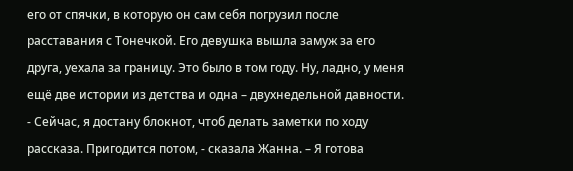его от спячки, в которую он сам себя погрузил после расставания с Тонечкой. Его девушка вышла замуж за его друга, уехала за границу. Это было в том году. Ну, ладно, у меня ещё две истории из детства и одна – двухнедельной давности.
- Сейчас, я достану блокнот, чтоб делать заметки по ходу рассказа. Пригодится потом, - сказала Жанна. – Я готова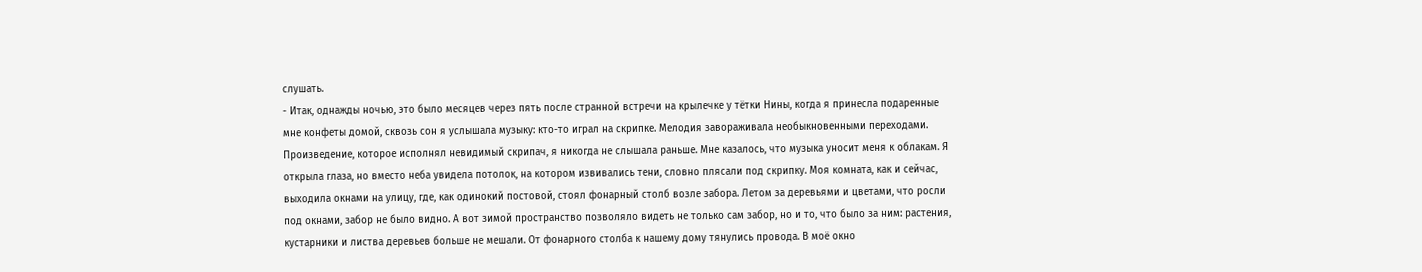слушать.
- Итак, однажды ночью, это было месяцев через пять после странной встречи на крылечке у тётки Нины, когда я принесла подаренные мне конфеты домой, сквозь сон я услышала музыку: кто-то играл на скрипке. Мелодия завораживала необыкновенными переходами. Произведение, которое исполнял невидимый скрипач, я никогда не слышала раньше. Мне казалось, что музыка уносит меня к облакам. Я открыла глаза, но вместо неба увидела потолок, на котором извивались тени, словно плясали под скрипку. Моя комната, как и сейчас, выходила окнами на улицу, где, как одинокий постовой, стоял фонарный столб возле забора. Летом за деревьями и цветами, что росли под окнами, забор не было видно. А вот зимой пространство позволяло видеть не только сам забор, но и то, что было за ним: растения, кустарники и листва деревьев больше не мешали. От фонарного столба к нашему дому тянулись провода. В моё окно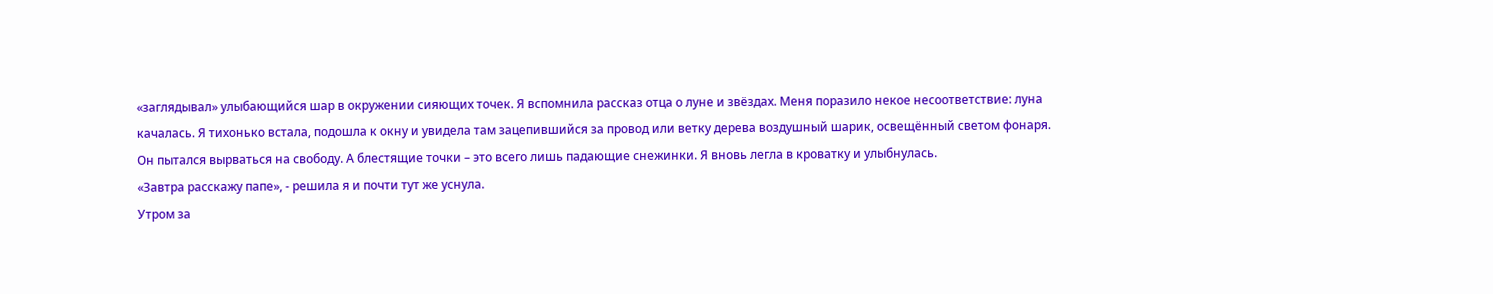«заглядывал» улыбающийся шар в окружении сияющих точек. Я вспомнила рассказ отца о луне и звёздах. Меня поразило некое несоответствие: луна качалась. Я тихонько встала, подошла к окну и увидела там зацепившийся за провод или ветку дерева воздушный шарик, освещённый светом фонаря. Он пытался вырваться на свободу. А блестящие точки – это всего лишь падающие снежинки. Я вновь легла в кроватку и улыбнулась.
«Завтра расскажу папе», - решила я и почти тут же уснула.
Утром за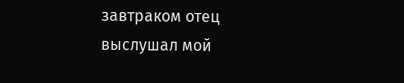завтраком отец выслушал мой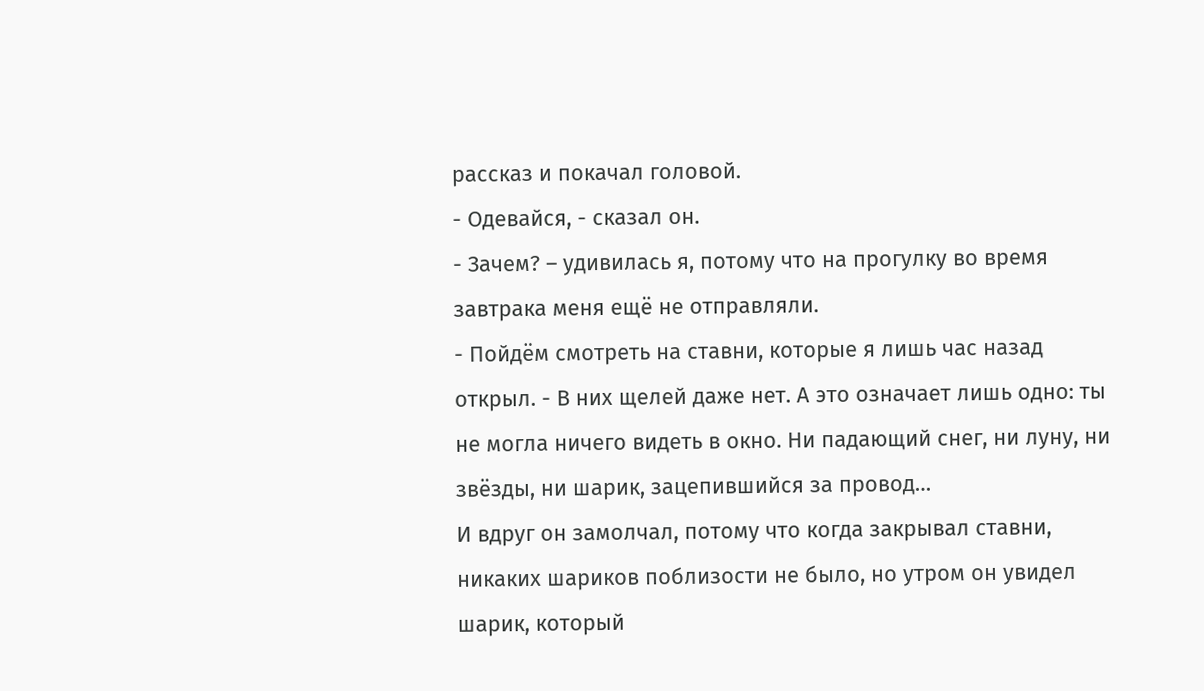рассказ и покачал головой.
- Одевайся, - сказал он.
- Зачем? – удивилась я, потому что на прогулку во время завтрака меня ещё не отправляли.
- Пойдём смотреть на ставни, которые я лишь час назад открыл. - В них щелей даже нет. А это означает лишь одно: ты не могла ничего видеть в окно. Ни падающий снег, ни луну, ни звёзды, ни шарик, зацепившийся за провод…
И вдруг он замолчал, потому что когда закрывал ставни, никаких шариков поблизости не было, но утром он увидел шарик, который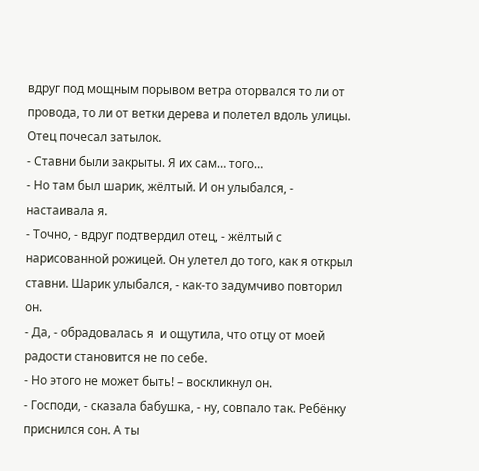вдруг под мощным порывом ветра оторвался то ли от провода, то ли от ветки дерева и полетел вдоль улицы.
Отец почесал затылок.
- Ставни были закрыты. Я их сам… того…
- Но там был шарик, жёлтый. И он улыбался, - настаивала я.
- Точно, - вдруг подтвердил отец, - жёлтый с нарисованной рожицей. Он улетел до того, как я открыл ставни. Шарик улыбался, - как-то задумчиво повторил он.
- Да, - обрадовалась я  и ощутила, что отцу от моей радости становится не по себе.
- Но этого не может быть! – воскликнул он.
- Господи, - сказала бабушка, - ну, совпало так. Ребёнку приснился сон. А ты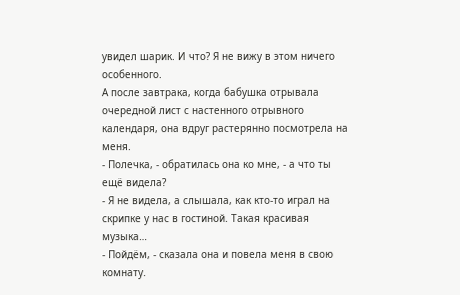увидел шарик. И что? Я не вижу в этом ничего особенного.
А после завтрака, когда бабушка отрывала очередной лист с настенного отрывного календаря, она вдруг растерянно посмотрела на меня.
- Полечка, - обратилась она ко мне, - а что ты ещё видела?
- Я не видела, а слышала, как кто-то играл на скрипке у нас в гостиной. Такая красивая музыка…
- Пойдём, - сказала она и повела меня в свою комнату.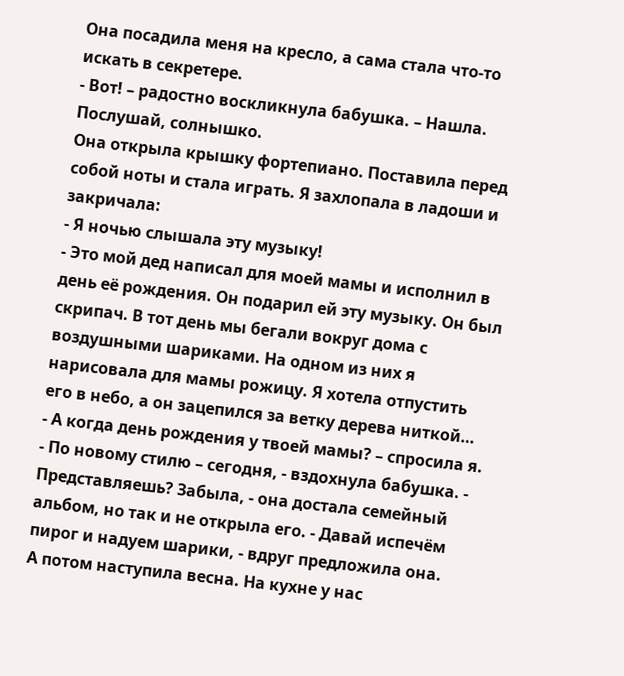Она посадила меня на кресло, а сама стала что-то искать в секретере.
- Вот! – радостно воскликнула бабушка. – Нашла. Послушай, солнышко.
Она открыла крышку фортепиано. Поставила перед собой ноты и стала играть. Я захлопала в ладоши и закричала:
- Я ночью слышала эту музыку!
- Это мой дед написал для моей мамы и исполнил в день её рождения. Он подарил ей эту музыку. Он был скрипач. В тот день мы бегали вокруг дома с воздушными шариками. На одном из них я нарисовала для мамы рожицу. Я хотела отпустить его в небо, а он зацепился за ветку дерева ниткой…
- А когда день рождения у твоей мамы? – спросила я.
- По новому стилю – сегодня, - вздохнула бабушка. - Представляешь? Забыла, - она достала семейный альбом, но так и не открыла его. - Давай испечём пирог и надуем шарики, - вдруг предложила она.
А потом наступила весна. На кухне у нас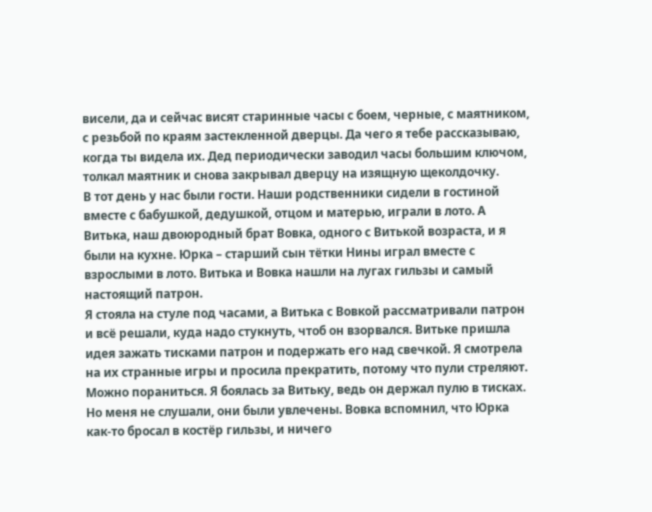висели, да и сейчас висят старинные часы с боем, черные, с маятником, с резьбой по краям застекленной дверцы. Да чего я тебе рассказываю, когда ты видела их. Дед периодически заводил часы большим ключом, толкал маятник и снова закрывал дверцу на изящную щеколдочку.
В тот день у нас были гости. Наши родственники сидели в гостиной вместе с бабушкой, дедушкой, отцом и матерью, играли в лото. А Витька, наш двоюродный брат Вовка, одного с Витькой возраста, и я были на кухне. Юрка – старший сын тётки Нины играл вместе с взрослыми в лото. Витька и Вовка нашли на лугах гильзы и самый настоящий патрон.
Я стояла на стуле под часами, а Витька с Вовкой рассматривали патрон и всё решали, куда надо стукнуть, чтоб он взорвался. Витьке пришла идея зажать тисками патрон и подержать его над свечкой. Я смотрела на их странные игры и просила прекратить, потому что пули стреляют. Можно пораниться. Я боялась за Витьку, ведь он держал пулю в тисках. Но меня не слушали, они были увлечены. Вовка вспомнил, что Юрка как-то бросал в костёр гильзы, и ничего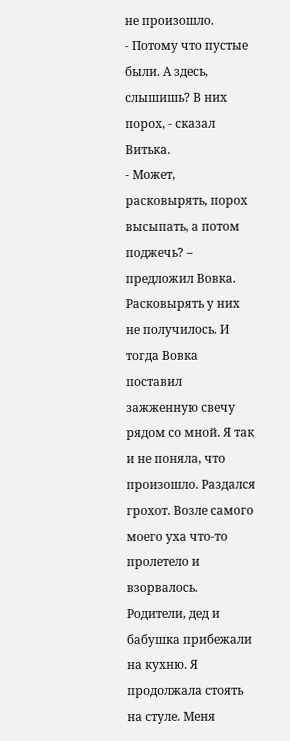не произошло.
- Потому что пустые были. А здесь, слышишь? В них порох, - сказал Витька.
- Может, расковырять, порох высыпать, а потом поджечь? – предложил Вовка.
Расковырять у них не получилось. И тогда Вовка поставил зажженную свечу рядом со мной. Я так и не поняла, что произошло. Раздался грохот. Возле самого моего уха что-то пролетело и взорвалось. Родители, дед и бабушка прибежали на кухню. Я продолжала стоять на стуле. Меня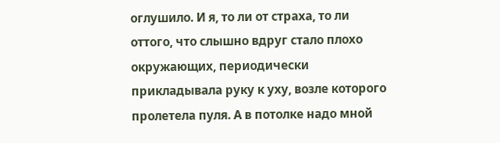оглушило. И я, то ли от страха, то ли оттого, что слышно вдруг стало плохо окружающих, периодически прикладывала руку к уху, возле которого пролетела пуля. А в потолке надо мной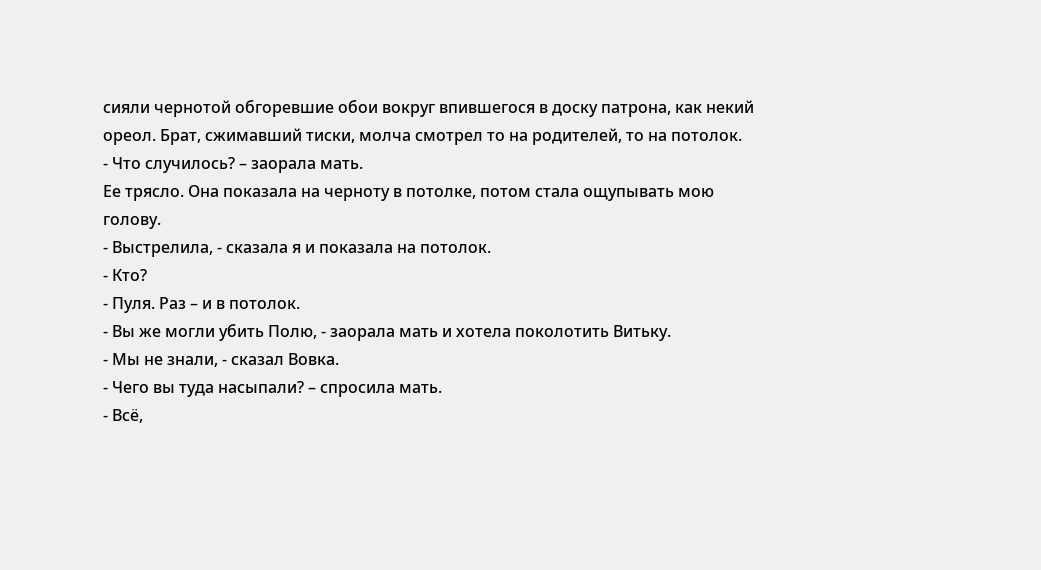сияли чернотой обгоревшие обои вокруг впившегося в доску патрона, как некий ореол. Брат, сжимавший тиски, молча смотрел то на родителей, то на потолок.
- Что случилось? – заорала мать.
Ее трясло. Она показала на черноту в потолке, потом стала ощупывать мою голову.
- Выстрелила, - сказала я и показала на потолок.
- Кто?
- Пуля. Раз – и в потолок.
- Вы же могли убить Полю, - заорала мать и хотела поколотить Витьку.
- Мы не знали, - сказал Вовка.
- Чего вы туда насыпали? – спросила мать.
- Всё,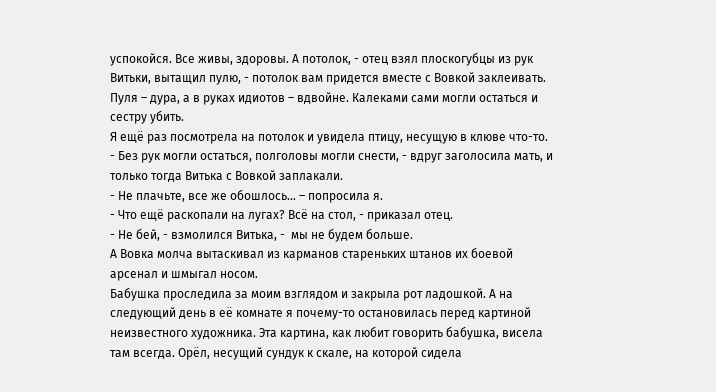успокойся. Все живы, здоровы. А потолок, - отец взял плоскогубцы из рук Витьки, вытащил пулю, - потолок вам придется вместе с Вовкой заклеивать. Пуля – дура, а в руках идиотов – вдвойне. Калеками сами могли остаться и сестру убить.
Я ещё раз посмотрела на потолок и увидела птицу, несущую в клюве что-то.
- Без рук могли остаться, полголовы могли снести, - вдруг заголосила мать, и только тогда Витька с Вовкой заплакали.
- Не плачьте, все же обошлось... – попросила я.
- Что ещё раскопали на лугах? Всё на стол, - приказал отец.
- Не бей, - взмолился Витька, -  мы не будем больше.
А Вовка молча вытаскивал из карманов стареньких штанов их боевой арсенал и шмыгал носом.
Бабушка проследила за моим взглядом и закрыла рот ладошкой. А на следующий день в её комнате я почему-то остановилась перед картиной неизвестного художника. Эта картина, как любит говорить бабушка, висела там всегда. Орёл, несущий сундук к скале, на которой сидела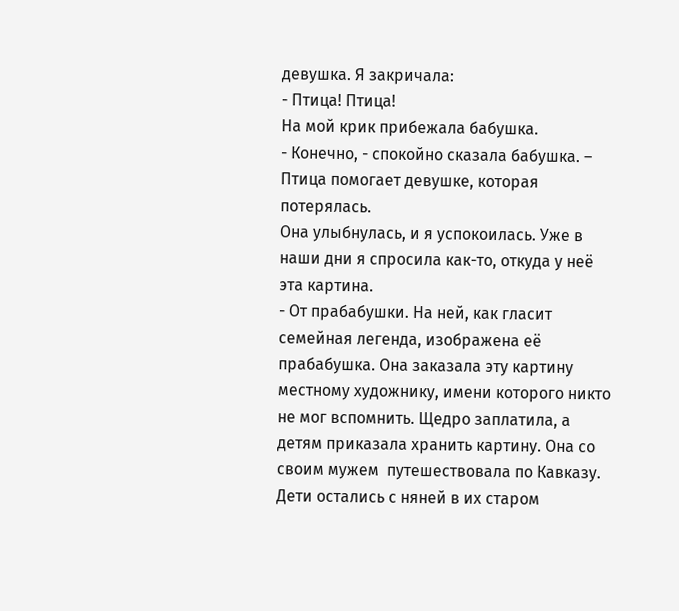девушка. Я закричала:
- Птица! Птица!
На мой крик прибежала бабушка.
- Конечно, - спокойно сказала бабушка. – Птица помогает девушке, которая потерялась.
Она улыбнулась, и я успокоилась. Уже в наши дни я спросила как-то, откуда у неё эта картина.
- От прабабушки. На ней, как гласит семейная легенда, изображена её прабабушка. Она заказала эту картину местному художнику, имени которого никто не мог вспомнить. Щедро заплатила, а детям приказала хранить картину. Она со своим мужем  путешествовала по Кавказу. Дети остались с няней в их старом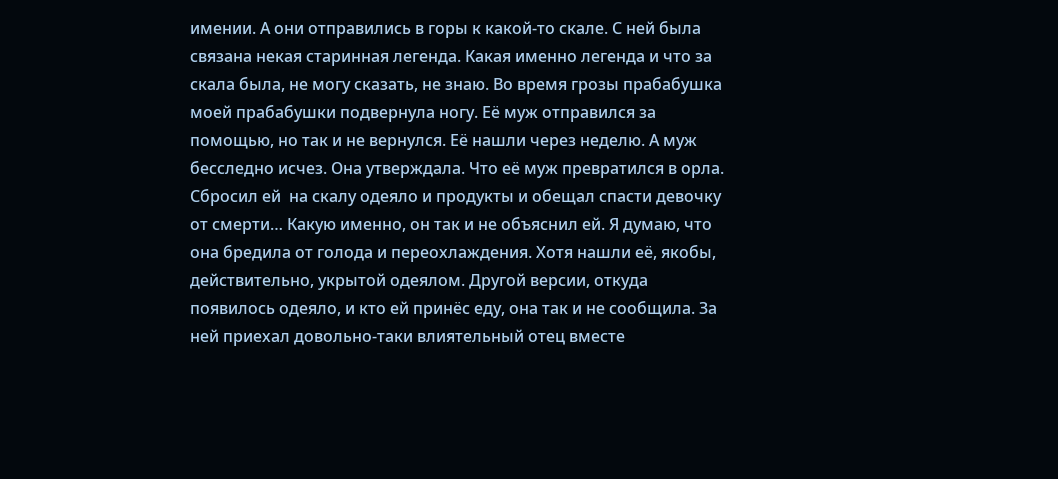имении. А они отправились в горы к какой-то скале. С ней была связана некая старинная легенда. Какая именно легенда и что за скала была, не могу сказать, не знаю. Во время грозы прабабушка моей прабабушки подвернула ногу. Её муж отправился за помощью, но так и не вернулся. Её нашли через неделю. А муж бесследно исчез. Она утверждала. Что её муж превратился в орла. Сбросил ей  на скалу одеяло и продукты и обещал спасти девочку от смерти… Какую именно, он так и не объяснил ей. Я думаю, что она бредила от голода и переохлаждения. Хотя нашли её, якобы, действительно, укрытой одеялом. Другой версии, откуда появилось одеяло, и кто ей принёс еду, она так и не сообщила. За ней приехал довольно-таки влиятельный отец вместе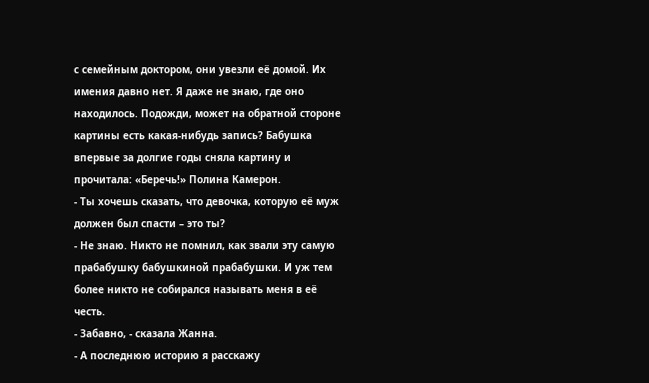с семейным доктором, они увезли её домой. Их имения давно нет. Я даже не знаю, где оно находилось. Подожди, может на обратной стороне картины есть какая-нибудь запись? Бабушка впервые за долгие годы сняла картину и прочитала: «Беречь!» Полина Камерон.
- Ты хочешь сказать, что девочка, которую её муж должен был спасти – это ты?
- Не знаю. Никто не помнил, как звали эту самую прабабушку бабушкиной прабабушки. И уж тем более никто не собирался называть меня в её честь.
- Забавно, - сказала Жанна.
- А последнюю историю я расскажу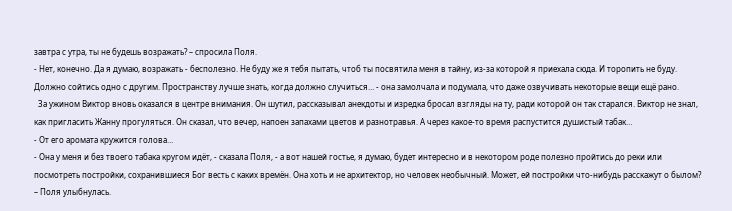завтра с утра, ты не будешь возражать? – спросила Поля.
- Нет, конечно. Да я думаю, возражать - бесполезно. Не буду же я тебя пытать, чтоб ты посвятила меня в тайну, из-за которой я приехала сюда. И торопить не буду. Должно сойтись одно с другим. Пространству лучше знать, когда должно случиться… - она замолчала и подумала, что даже озвучивать некоторые вещи ещё рано.
  За ужином Виктор вновь оказался в центре внимания. Он шутил, рассказывал анекдоты и изредка бросал взгляды на ту, ради которой он так старался. Виктор не знал, как пригласить Жанну прогуляться. Он сказал, что вечер, напоен запахами цветов и разнотравья. А через какое-то время распустится душистый табак…
- От его аромата кружится голова…
- Она у меня и без твоего табака кругом идёт, - сказала Поля, - а вот нашей гостье, я думаю, будет интересно и в некотором роде полезно пройтись до реки или посмотреть постройки, сохранившиеся Бог весть с каких времён. Она хоть и не архитектор, но человек необычный. Может, ей постройки что-нибудь расскажут о былом? – Поля улыбнулась.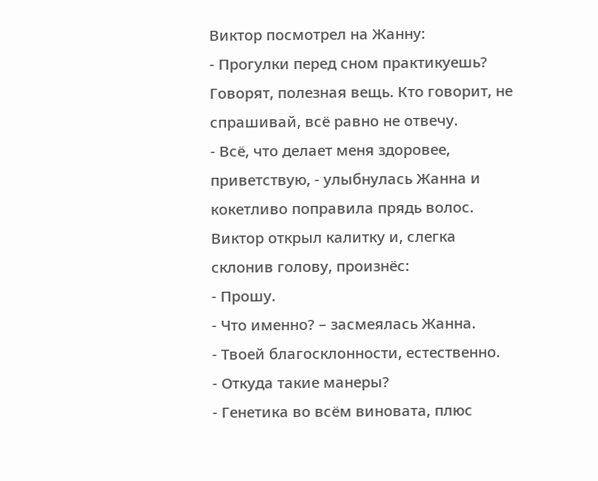Виктор посмотрел на Жанну:
- Прогулки перед сном практикуешь? Говорят, полезная вещь. Кто говорит, не спрашивай, всё равно не отвечу.
- Всё, что делает меня здоровее, приветствую, - улыбнулась Жанна и кокетливо поправила прядь волос.
Виктор открыл калитку и, слегка склонив голову, произнёс:
- Прошу.
- Что именно? – засмеялась Жанна.
- Твоей благосклонности, естественно.
- Откуда такие манеры?
- Генетика во всём виновата, плюс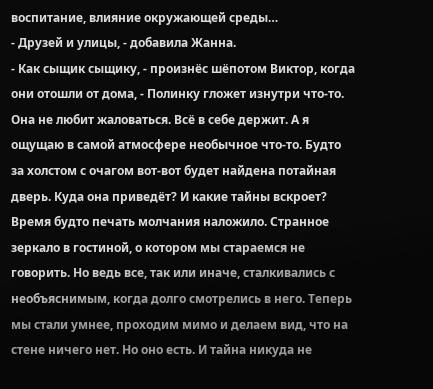воспитание, влияние окружающей среды…
- Друзей и улицы, - добавила Жанна.
- Как сыщик сыщику, - произнёс шёпотом Виктор, когда они отошли от дома, - Полинку гложет изнутри что-то. Она не любит жаловаться. Всё в себе держит. А я ощущаю в самой атмосфере необычное что-то. Будто за холстом с очагом вот-вот будет найдена потайная дверь. Куда она приведёт? И какие тайны вскроет? Время будто печать молчания наложило. Странное зеркало в гостиной, о котором мы стараемся не говорить. Но ведь все, так или иначе, сталкивались с необъяснимым, когда долго смотрелись в него. Теперь мы стали умнее, проходим мимо и делаем вид, что на стене ничего нет. Но оно есть. И тайна никуда не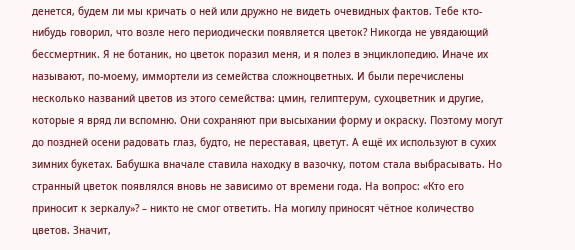денется, будем ли мы кричать о ней или дружно не видеть очевидных фактов. Тебе кто-нибудь говорил, что возле него периодически появляется цветок? Никогда не увядающий бессмертник. Я не ботаник, но цветок поразил меня, и я полез в энциклопедию. Иначе их называют, по-моему, иммортели из семейства сложноцветных. И были перечислены несколько названий цветов из этого семейства: цмин, гелиптерум, сухоцветник и другие, которые я вряд ли вспомню. Они сохраняют при высыхании форму и окраску. Поэтому могут до поздней осени радовать глаз, будто, не переставая, цветут. А ещё их используют в сухих зимних букетах. Бабушка вначале ставила находку в вазочку, потом стала выбрасывать. Но странный цветок появлялся вновь не зависимо от времени года. На вопрос: «Кто его приносит к зеркалу»? – никто не смог ответить. На могилу приносят чётное количество цветов. Значит,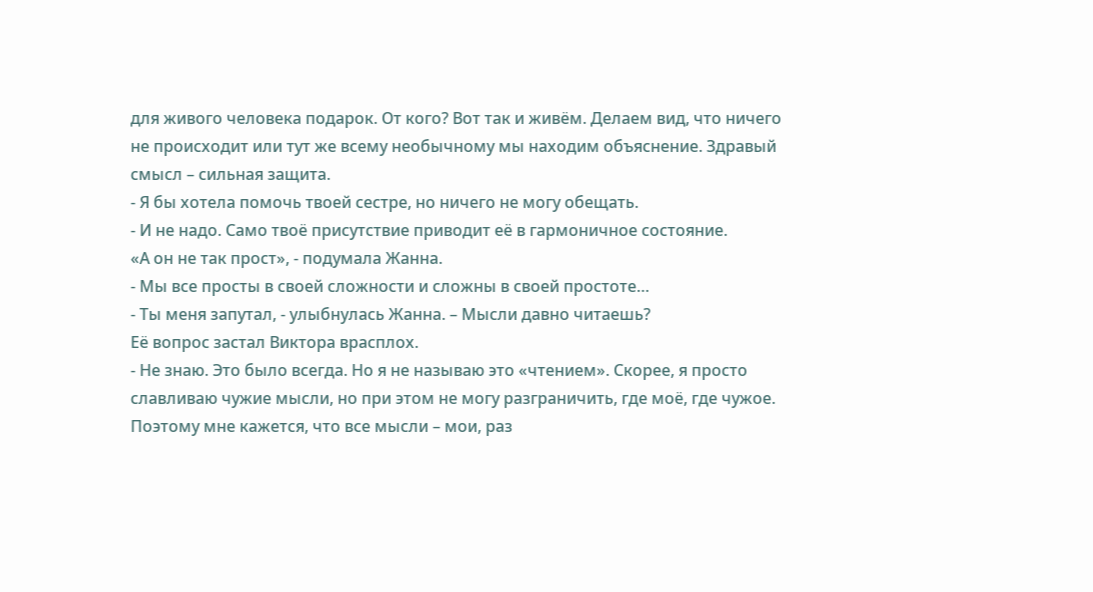для живого человека подарок. От кого? Вот так и живём. Делаем вид, что ничего не происходит или тут же всему необычному мы находим объяснение. Здравый смысл – сильная защита.
- Я бы хотела помочь твоей сестре, но ничего не могу обещать.
- И не надо. Само твоё присутствие приводит её в гармоничное состояние.
«А он не так прост», - подумала Жанна.
- Мы все просты в своей сложности и сложны в своей простоте…
- Ты меня запутал, - улыбнулась Жанна. – Мысли давно читаешь?
Её вопрос застал Виктора врасплох.
- Не знаю. Это было всегда. Но я не называю это «чтением». Скорее, я просто славливаю чужие мысли, но при этом не могу разграничить, где моё, где чужое. Поэтому мне кажется, что все мысли – мои, раз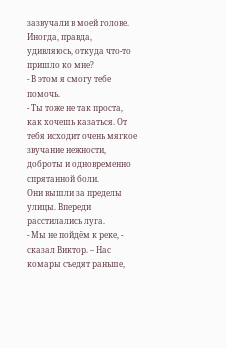зазвучали в моей голове. Иногда, правда, удивляюсь, откуда что-то пришло ко мне?
- В этом я смогу тебе помочь.
- Ты тоже не так проста, как хочешь казаться. От тебя исходит очень мягкое звучание нежности, доброты и одновременно спрятанной боли.
Они вышли за пределы улицы. Впереди расстилались луга.
- Мы не пойдём к реке, - сказал Виктор. – Нас комары съедят раньше,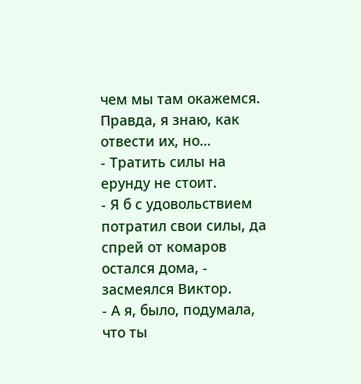чем мы там окажемся. Правда, я знаю, как отвести их, но…
- Тратить силы на ерунду не стоит.
- Я б с удовольствием потратил свои силы, да спрей от комаров остался дома, - засмеялся Виктор.
- А я, было, подумала, что ты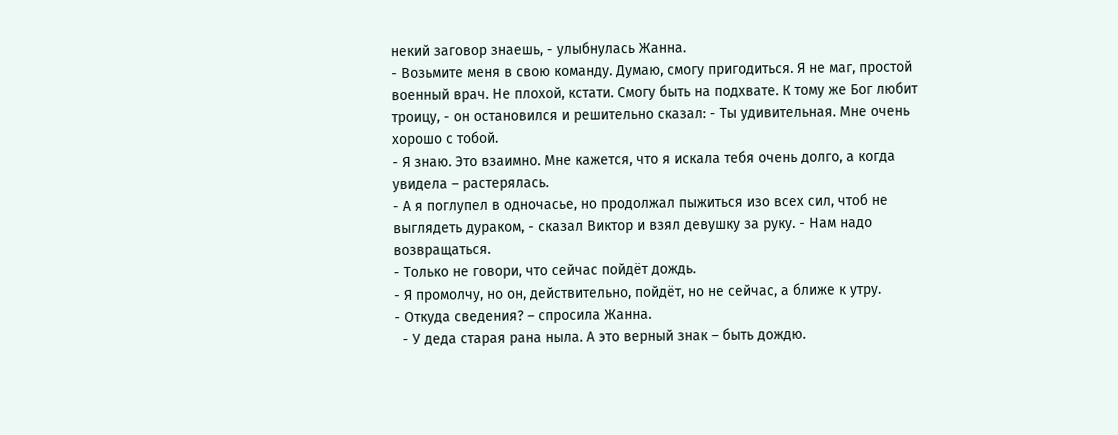некий заговор знаешь, - улыбнулась Жанна.
- Возьмите меня в свою команду. Думаю, смогу пригодиться. Я не маг, простой военный врач. Не плохой, кстати. Смогу быть на подхвате. К тому же Бог любит троицу, - он остановился и решительно сказал: - Ты удивительная. Мне очень хорошо с тобой.
- Я знаю. Это взаимно. Мне кажется, что я искала тебя очень долго, а когда увидела – растерялась.
- А я поглупел в одночасье, но продолжал пыжиться изо всех сил, чтоб не выглядеть дураком, - сказал Виктор и взял девушку за руку. - Нам надо возвращаться.
- Только не говори, что сейчас пойдёт дождь.
- Я промолчу, но он, действительно, пойдёт, но не сейчас, а ближе к утру.
- Откуда сведения? – спросила Жанна.
  - У деда старая рана ныла. А это верный знак – быть дождю.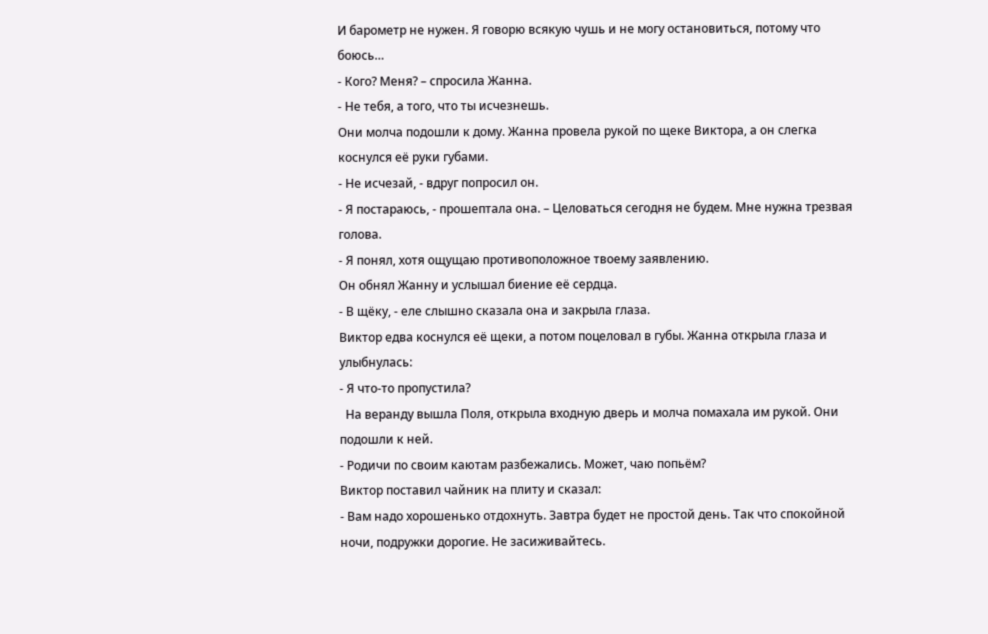И барометр не нужен. Я говорю всякую чушь и не могу остановиться, потому что боюсь…
- Кого? Меня? – спросила Жанна.
- Не тебя, а того, что ты исчезнешь.
Они молча подошли к дому. Жанна провела рукой по щеке Виктора, а он слегка коснулся её руки губами.
- Не исчезай, - вдруг попросил он.
- Я постараюсь, - прошептала она. – Целоваться сегодня не будем. Мне нужна трезвая голова.
- Я понял, хотя ощущаю противоположное твоему заявлению.
Он обнял Жанну и услышал биение её сердца.
- В щёку, - еле слышно сказала она и закрыла глаза.
Виктор едва коснулся её щеки, а потом поцеловал в губы. Жанна открыла глаза и улыбнулась:
- Я что-то пропустила?
  На веранду вышла Поля, открыла входную дверь и молча помахала им рукой. Они подошли к ней.
- Родичи по своим каютам разбежались. Может, чаю попьём?
Виктор поставил чайник на плиту и сказал:
- Вам надо хорошенько отдохнуть. Завтра будет не простой день. Так что спокойной ночи, подружки дорогие. Не засиживайтесь.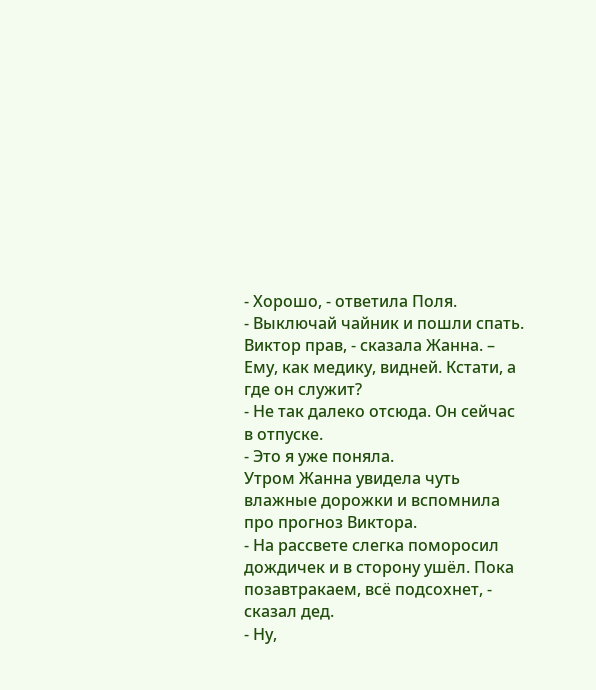- Хорошо, - ответила Поля.
- Выключай чайник и пошли спать. Виктор прав, - сказала Жанна. – Ему, как медику, видней. Кстати, а где он служит?
- Не так далеко отсюда. Он сейчас в отпуске.
- Это я уже поняла.
Утром Жанна увидела чуть влажные дорожки и вспомнила про прогноз Виктора.
- На рассвете слегка поморосил дождичек и в сторону ушёл. Пока позавтракаем, всё подсохнет, - сказал дед.
- Ну,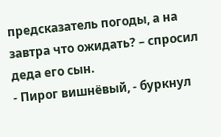предсказатель погоды, а на завтра что ожидать? – спросил деда его сын.
- Пирог вишнёвый, - буркнул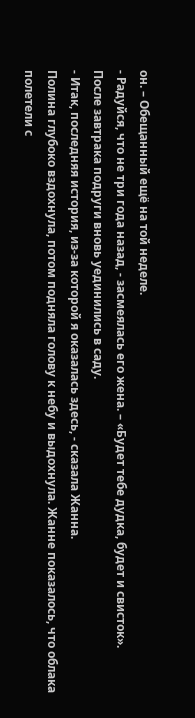он. – Обещанный ещё на той неделе.
- Радуйся, что не три года назад, - засмеялась его жена. – «Будет тебе дудка, будет и свисток».
После завтрака подруги вновь уединились в саду.
- Итак, последняя история, из-за которой я оказалась здесь, - сказала Жанна.
Полина глубоко вздохнула, потом подняла голову к небу и выдохнула. Жанне показалось, что облака полетели с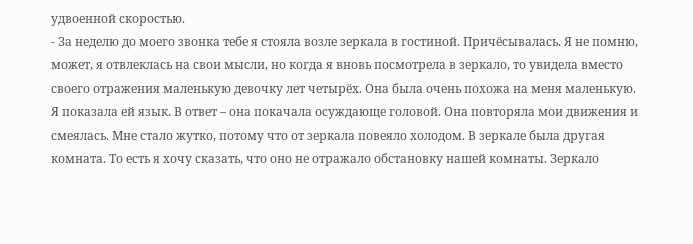удвоенной скоростью.
- За неделю до моего звонка тебе я стояла возле зеркала в гостиной. Причёсывалась. Я не помню, может, я отвлеклась на свои мысли, но когда я вновь посмотрела в зеркало, то увидела вместо своего отражения маленькую девочку лет четырёх. Она была очень похожа на меня маленькую. Я показала ей язык. В ответ – она покачала осуждающе головой. Она повторяла мои движения и смеялась. Мне стало жутко, потому что от зеркала повеяло холодом. В зеркале была другая комната. То есть я хочу сказать, что оно не отражало обстановку нашей комнаты. Зеркало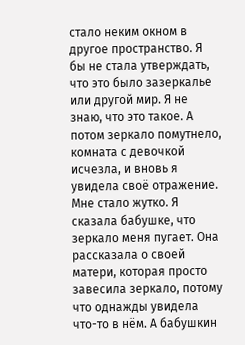стало неким окном в другое пространство. Я бы не стала утверждать, что это было зазеркалье или другой мир. Я не знаю, что это такое. А потом зеркало помутнело, комната с девочкой исчезла, и вновь я увидела своё отражение. Мне стало жутко. Я сказала бабушке, что зеркало меня пугает. Она рассказала о своей матери, которая просто завесила зеркало, потому что однажды увидела что-то в нём. А бабушкин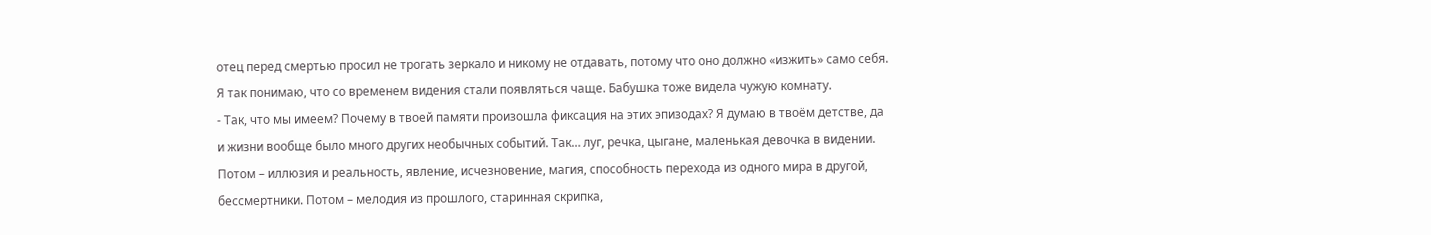отец перед смертью просил не трогать зеркало и никому не отдавать, потому что оно должно «изжить» само себя. Я так понимаю, что со временем видения стали появляться чаще. Бабушка тоже видела чужую комнату.
- Так, что мы имеем? Почему в твоей памяти произошла фиксация на этих эпизодах? Я думаю в твоём детстве, да и жизни вообще было много других необычных событий. Так… луг, речка, цыгане, маленькая девочка в видении. Потом – иллюзия и реальность, явление, исчезновение, магия, способность перехода из одного мира в другой, бессмертники. Потом – мелодия из прошлого, старинная скрипка,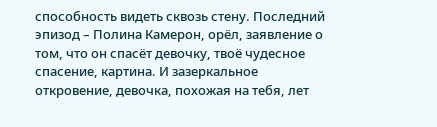способность видеть сквозь стену. Последний эпизод – Полина Камерон, орёл, заявление о том, что он спасёт девочку, твоё чудесное спасение, картина. И зазеркальное откровение, девочка, похожая на тебя, лет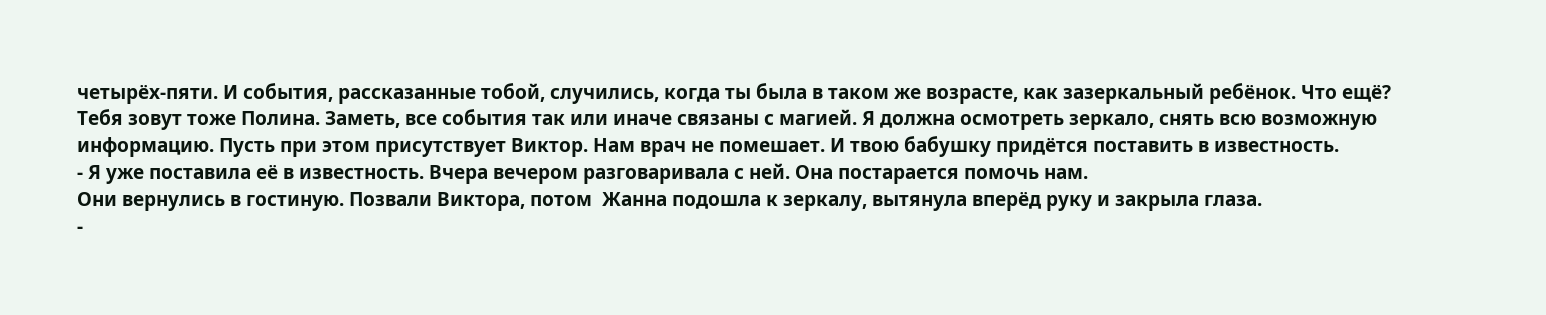четырёх-пяти. И события, рассказанные тобой, случились, когда ты была в таком же возрасте, как зазеркальный ребёнок. Что ещё? Тебя зовут тоже Полина. Заметь, все события так или иначе связаны с магией. Я должна осмотреть зеркало, снять всю возможную информацию. Пусть при этом присутствует Виктор. Нам врач не помешает. И твою бабушку придётся поставить в известность.
- Я уже поставила её в известность. Вчера вечером разговаривала с ней. Она постарается помочь нам.
Они вернулись в гостиную. Позвали Виктора, потом  Жанна подошла к зеркалу, вытянула вперёд руку и закрыла глаза.
-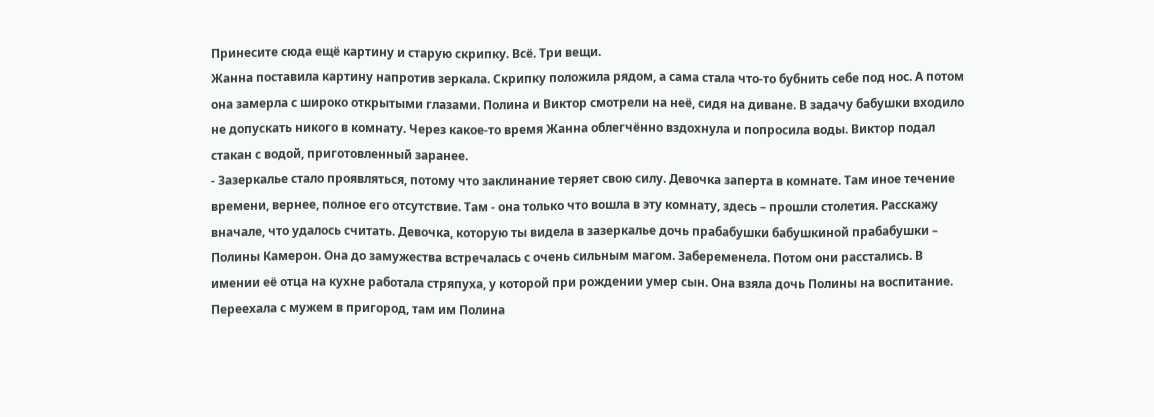Принесите сюда ещё картину и старую скрипку. Всё. Три вещи.
Жанна поставила картину напротив зеркала. Скрипку положила рядом, а сама стала что-то бубнить себе под нос. А потом она замерла с широко открытыми глазами. Полина и Виктор смотрели на неё, сидя на диване. В задачу бабушки входило не допускать никого в комнату. Через какое-то время Жанна облегчённо вздохнула и попросила воды. Виктор подал стакан с водой, приготовленный заранее.
- Зазеркалье стало проявляться, потому что заклинание теряет свою силу. Девочка заперта в комнате. Там иное течение времени, вернее, полное его отсутствие. Там - она только что вошла в эту комнату, здесь – прошли столетия. Расскажу вначале, что удалось считать. Девочка, которую ты видела в зазеркалье дочь прабабушки бабушкиной прабабушки – Полины Камерон. Она до замужества встречалась с очень сильным магом. Забеременела. Потом они расстались. В имении её отца на кухне работала стряпуха, у которой при рождении умер сын. Она взяла дочь Полины на воспитание. Переехала с мужем в пригород, там им Полина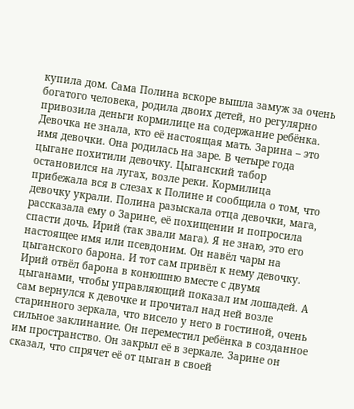купила дом. Сама Полина вскоре вышла замуж за очень богатого человека, родила двоих детей, но регулярно привозила деньги кормилице на содержание ребёнка. Девочка не знала, кто её настоящая мать. Зарина – это имя девочки. Она родилась на заре. В четыре года цыгане похитили девочку. Цыганский табор остановился на лугах, возле реки. Кормилица прибежала вся в слезах к Полине и сообщила о том, что девочку украли. Полина разыскала отца девочки, мага, рассказала ему о Зарине, её похищении и попросила спасти дочь. Ирий (так звали мага). Я не знаю, это его настоящее имя или псевдоним. Он навёл чары на цыганского барона. И тот сам привёл к нему девочку. Ирий отвёл барона в конюшню вместе с двумя цыганами, чтобы управляющий показал им лошадей. А сам вернулся к девочке и прочитал над ней возле старинного зеркала, что висело у него в гостиной, очень сильное заклинание. Он переместил ребёнка в созданное им пространство. Он закрыл её в зеркале. Зарине он сказал, что спрячет её от цыган в своей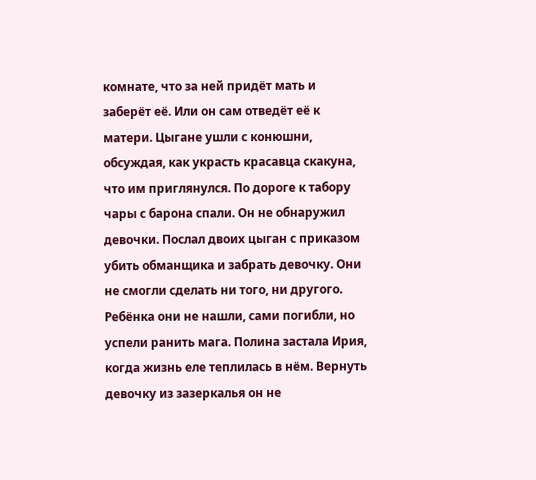комнате, что за ней придёт мать и заберёт её. Или он сам отведёт её к матери. Цыгане ушли с конюшни, обсуждая, как украсть красавца скакуна, что им приглянулся. По дороге к табору чары с барона спали. Он не обнаружил девочки. Послал двоих цыган с приказом убить обманщика и забрать девочку. Они не смогли сделать ни того, ни другого. Ребёнка они не нашли, сами погибли, но успели ранить мага. Полина застала Ирия, когда жизнь еле теплилась в нём. Вернуть девочку из зазеркалья он не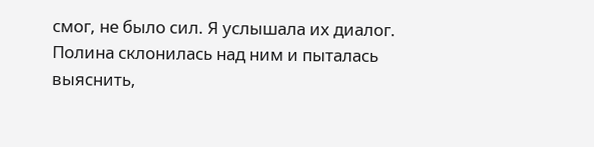смог, не было сил. Я услышала их диалог.
Полина склонилась над ним и пыталась выяснить,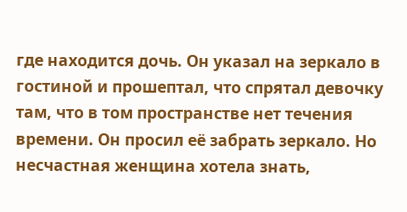где находится дочь. Он указал на зеркало в гостиной и прошептал, что спрятал девочку там, что в том пространстве нет течения времени. Он просил её забрать зеркало. Но несчастная женщина хотела знать,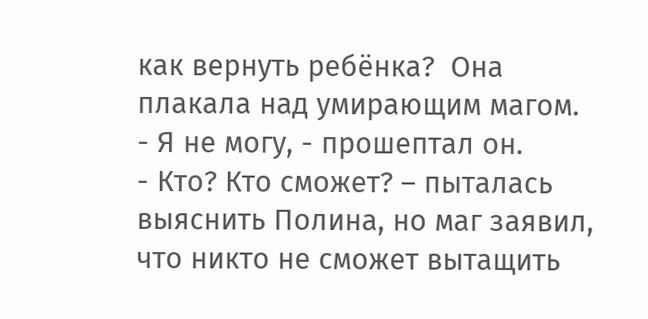как вернуть ребёнка?  Она плакала над умирающим магом.
- Я не могу, - прошептал он.
- Кто? Кто сможет? – пыталась выяснить Полина, но маг заявил, что никто не сможет вытащить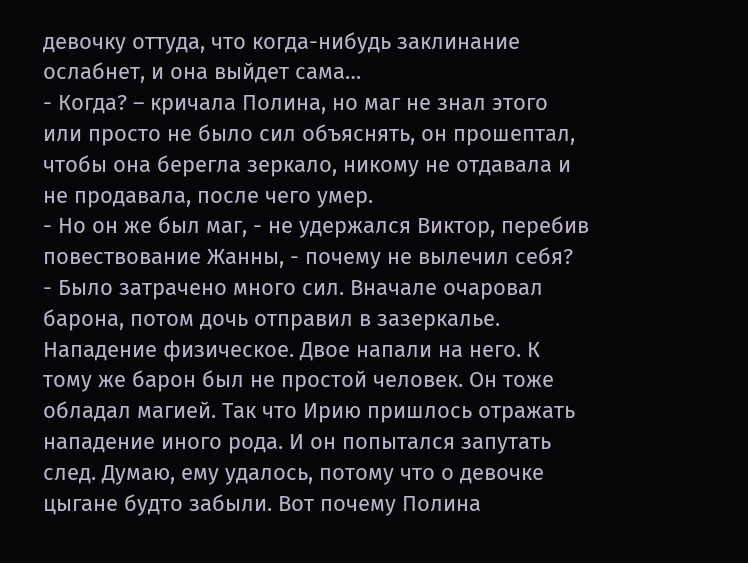девочку оттуда, что когда-нибудь заклинание ослабнет, и она выйдет сама…
- Когда? – кричала Полина, но маг не знал этого или просто не было сил объяснять, он прошептал, чтобы она берегла зеркало, никому не отдавала и не продавала, после чего умер.
- Но он же был маг, - не удержался Виктор, перебив повествование Жанны, - почему не вылечил себя?
- Было затрачено много сил. Вначале очаровал барона, потом дочь отправил в зазеркалье. Нападение физическое. Двое напали на него. К тому же барон был не простой человек. Он тоже обладал магией. Так что Ирию пришлось отражать нападение иного рода. И он попытался запутать след. Думаю, ему удалось, потому что о девочке цыгане будто забыли. Вот почему Полина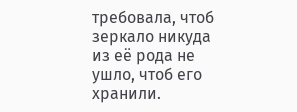требовала, чтоб зеркало никуда из её рода не ушло, чтоб его хранили.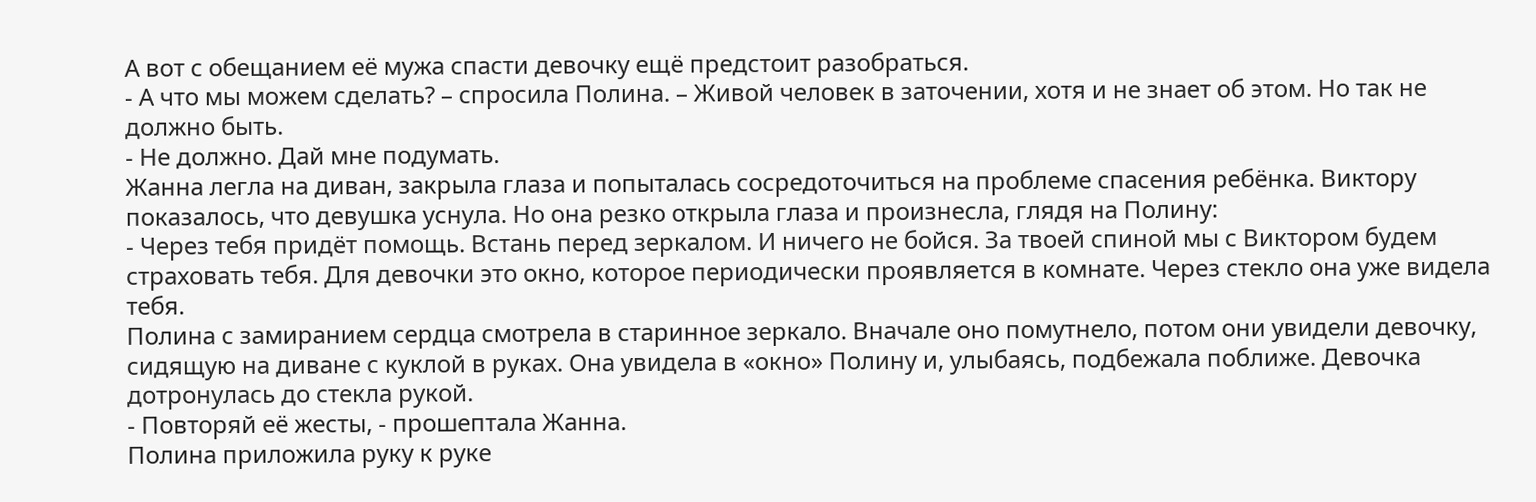А вот с обещанием её мужа спасти девочку ещё предстоит разобраться.
- А что мы можем сделать? – спросила Полина. – Живой человек в заточении, хотя и не знает об этом. Но так не должно быть.
- Не должно. Дай мне подумать.
Жанна легла на диван, закрыла глаза и попыталась сосредоточиться на проблеме спасения ребёнка. Виктору показалось, что девушка уснула. Но она резко открыла глаза и произнесла, глядя на Полину:
- Через тебя придёт помощь. Встань перед зеркалом. И ничего не бойся. За твоей спиной мы с Виктором будем страховать тебя. Для девочки это окно, которое периодически проявляется в комнате. Через стекло она уже видела тебя.
Полина с замиранием сердца смотрела в старинное зеркало. Вначале оно помутнело, потом они увидели девочку, сидящую на диване с куклой в руках. Она увидела в «окно» Полину и, улыбаясь, подбежала поближе. Девочка дотронулась до стекла рукой.
- Повторяй её жесты, - прошептала Жанна.
Полина приложила руку к руке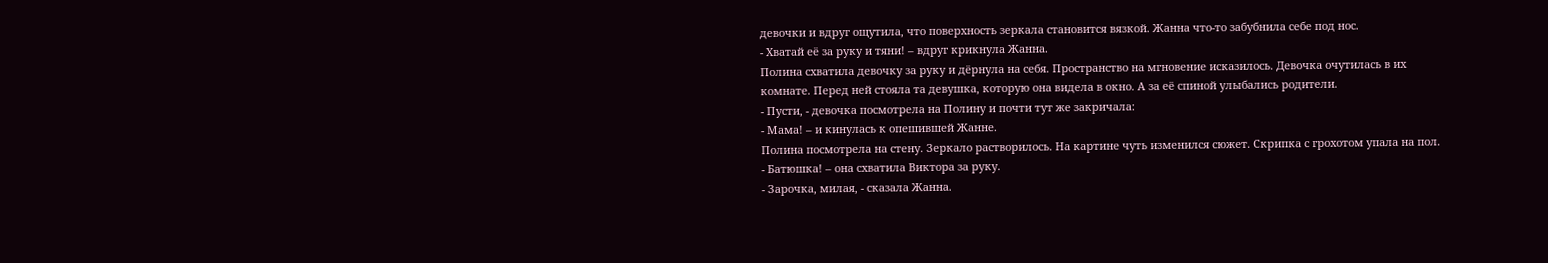девочки и вдруг ощутила, что поверхность зеркала становится вязкой. Жанна что-то забубнила себе под нос.
- Хватай её за руку и тяни! – вдруг крикнула Жанна.
Полина схватила девочку за руку и дёрнула на себя. Пространство на мгновение исказилось. Девочка очутилась в их комнате. Перед ней стояла та девушка, которую она видела в окно. А за её спиной улыбались родители.
- Пусти, - девочка посмотрела на Полину и почти тут же закричала:
- Мама! – и кинулась к опешившей Жанне.
Полина посмотрела на стену. Зеркало растворилось. На картине чуть изменился сюжет. Скрипка с грохотом упала на пол.
- Батюшка! – она схватила Виктора за руку.
- Зарочка, милая, - сказала Жанна.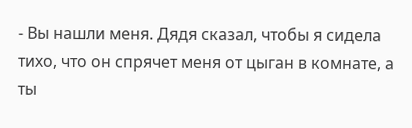- Вы нашли меня. Дядя сказал, чтобы я сидела тихо, что он спрячет меня от цыган в комнате, а ты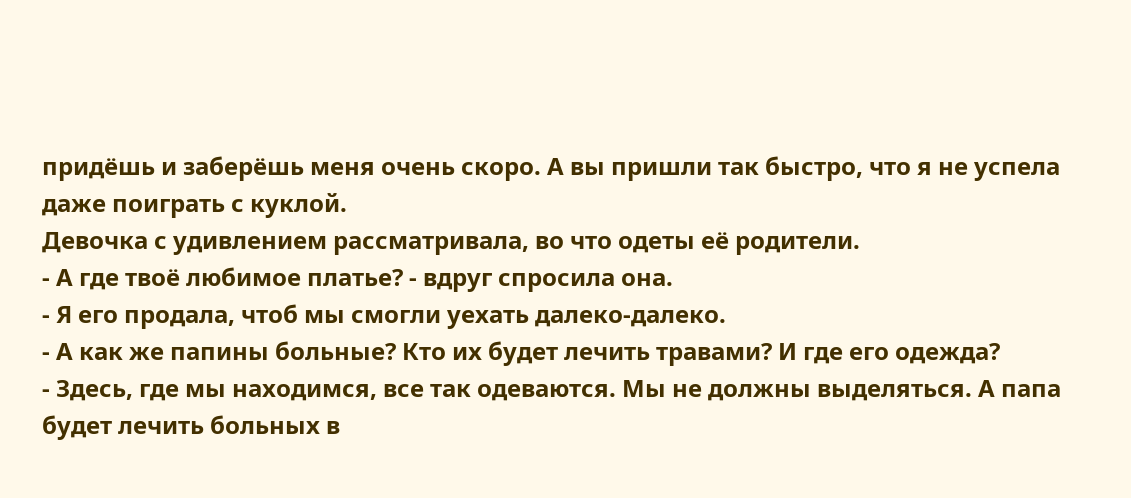придёшь и заберёшь меня очень скоро. А вы пришли так быстро, что я не успела даже поиграть с куклой.
Девочка с удивлением рассматривала, во что одеты её родители.
- А где твоё любимое платье? - вдруг спросила она.
- Я его продала, чтоб мы смогли уехать далеко-далеко.
- А как же папины больные? Кто их будет лечить травами? И где его одежда?
- Здесь, где мы находимся, все так одеваются. Мы не должны выделяться. А папа будет лечить больных в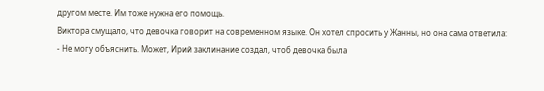другом месте. Им тоже нужна его помощь.
Виктора смущало, что девочка говорит на современном языке. Он хотел спросить у Жанны, но она сама ответила:
- Не могу объяснить. Может, Ирий заклинание создал, чтоб девочка была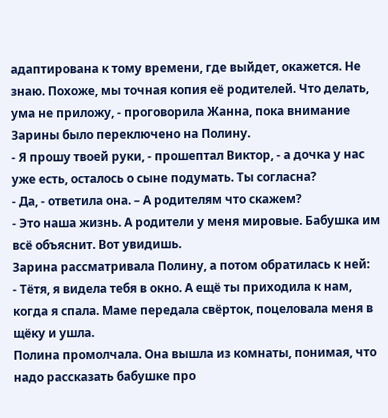адаптирована к тому времени, где выйдет, окажется. Не знаю. Похоже, мы точная копия её родителей. Что делать, ума не приложу, - проговорила Жанна, пока внимание Зарины было переключено на Полину.
- Я прошу твоей руки, - прошептал Виктор, - а дочка у нас уже есть, осталось о сыне подумать. Ты согласна?
- Да, - ответила она. – А родителям что скажем?
- Это наша жизнь. А родители у меня мировые. Бабушка им всё объяснит. Вот увидишь.
Зарина рассматривала Полину, а потом обратилась к ней:
- Тётя, я видела тебя в окно. А ещё ты приходила к нам, когда я спала. Маме передала свёрток, поцеловала меня в щёку и ушла.
Полина промолчала. Она вышла из комнаты, понимая, что надо рассказать бабушке про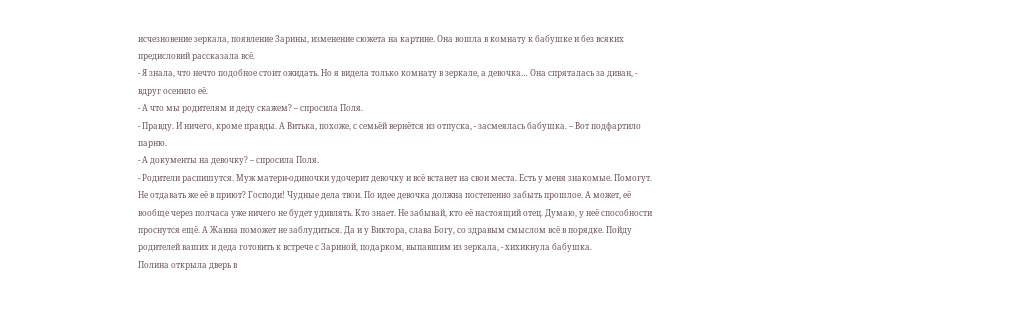исчезновение зеркала, появление Зарины, изменение сюжета на картине. Она вошла в комнату к бабушке и без всяких предисловий рассказала всё.
- Я знала, что нечто подобное стоит ожидать. Но я видела только комнату в зеркале, а девочка… Она спряталась за диван, - вдруг осенило её.
- А что мы родителям и деду скажем? – спросила Поля.
- Правду. И ничего, кроме правды. А Витька, похоже, с семьёй вернётся из отпуска, - засмеялась бабушка. – Вот подфартило парню.
- А документы на девочку? – спросила Поля.
- Родители распишутся. Муж матери-одиночки удочерит девочку и всё встанет на свои места. Есть у меня знакомые. Помогут. Не отдавать же её в приют? Господи! Чудные дела твои. По идее девочка должна постепенно забыть прошлое. А может, её вообще через полчаса уже ничего не будет удивлять. Кто знает. Не забывай, кто её настоящий отец. Думаю, у неё способности проснутся ещё. А Жанна поможет не заблудиться. Да и у Виктора, слава Богу, со здравым смыслом всё в порядке. Пойду родителей ваших и деда готовить к встрече с Зариной, подарком, выпавшим из зеркала, - хихикнула бабушка.
Полина открыла дверь в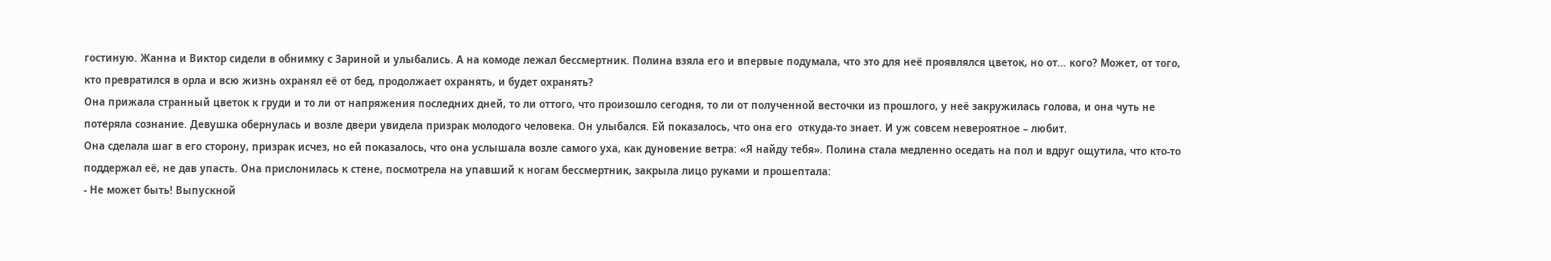гостиную. Жанна и Виктор сидели в обнимку с Зариной и улыбались. А на комоде лежал бессмертник. Полина взяла его и впервые подумала, что это для неё проявлялся цветок, но от… кого? Может, от того, кто превратился в орла и всю жизнь охранял её от бед, продолжает охранять, и будет охранять?
Она прижала странный цветок к груди и то ли от напряжения последних дней, то ли оттого, что произошло сегодня, то ли от полученной весточки из прошлого, у неё закружилась голова, и она чуть не потеряла сознание. Девушка обернулась и возле двери увидела призрак молодого человека. Он улыбался. Ей показалось, что она его  откуда-то знает. И уж совсем невероятное – любит.
Она сделала шаг в его сторону, призрак исчез, но ей показалось, что она услышала возле самого уха, как дуновение ветра: «Я найду тебя». Полина стала медленно оседать на пол и вдруг ощутила, что кто-то поддержал её, не дав упасть. Она прислонилась к стене, посмотрела на упавший к ногам бессмертник, закрыла лицо руками и прошептала:
- Не может быть! Выпускной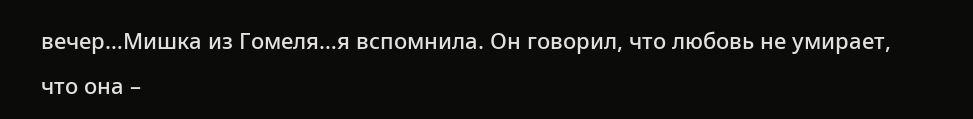вечер…Мишка из Гомеля…я вспомнила. Он говорил, что любовь не умирает, что она –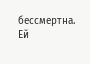бессмертна.
Ей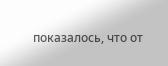показалось, что от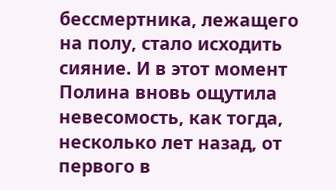бессмертника, лежащего на полу, стало исходить сияние. И в этот момент Полина вновь ощутила невесомость, как тогда, несколько лет назад, от первого в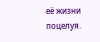её жизни поцелуя.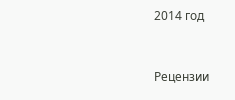2014 год


Рецензии